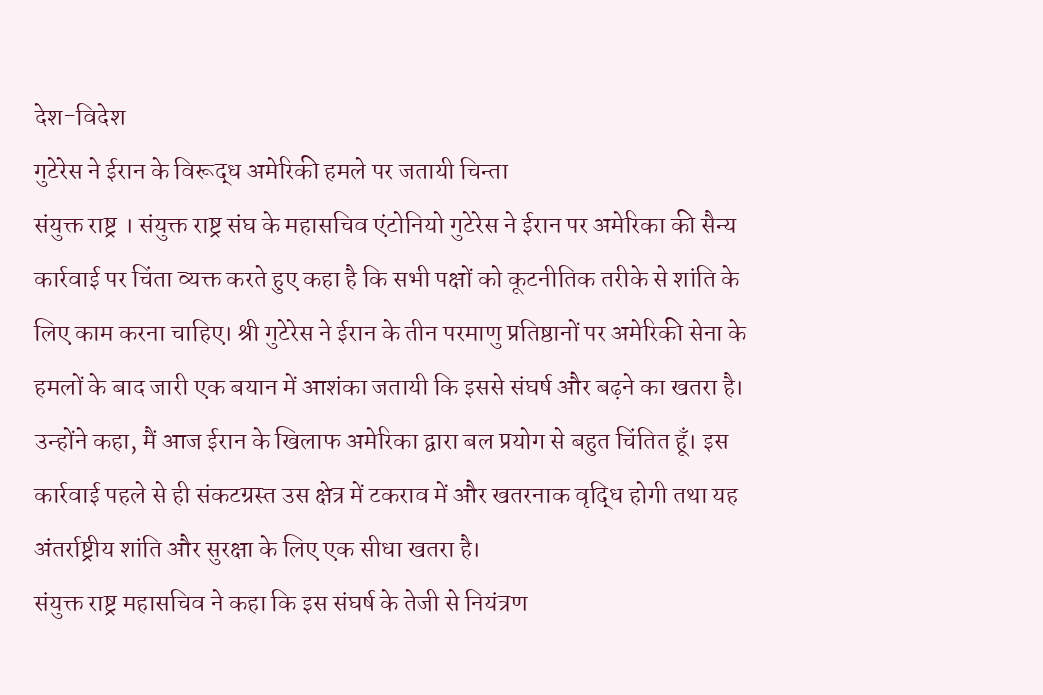देश-विदेश
गुटेरेस ने ईरान के विरूद्ध अमेरिकी हमले पर जतायी चिन्ता
संयुक्त राष्ट्र । संयुक्त राष्ट्र संघ के महासचिव एंटोनियो गुटेरेस ने ईरान पर अमेरिका की सैन्य कार्रवाई पर चिंता व्यक्त करते हुए कहा है कि सभी पक्षों को कूटनीतिक तरीके से शांति के लिए काम करना चाहिए। श्री गुटेरेस ने ईरान के तीन परमाणु प्रतिष्ठानों पर अमेरिकी सेना के हमलों के बाद जारी एक बयान में आशंका जतायी कि इससे संघर्ष और बढ़ने का खतरा है।
उन्होंने कहा, मैं आज ईरान के खिलाफ अमेरिका द्वारा बल प्रयोग से बहुत चिंतित हूँ। इस कार्रवाई पहले से ही संकटग्रस्त उस क्षेत्र में टकराव में और खतरनाक वृद्धि होगी तथा यह अंतर्राष्ट्रीय शांति और सुरक्षा के लिए एक सीधा खतरा है।
संयुक्त राष्ट्र महासचिव ने कहा कि इस संघर्ष के तेजी से नियंत्रण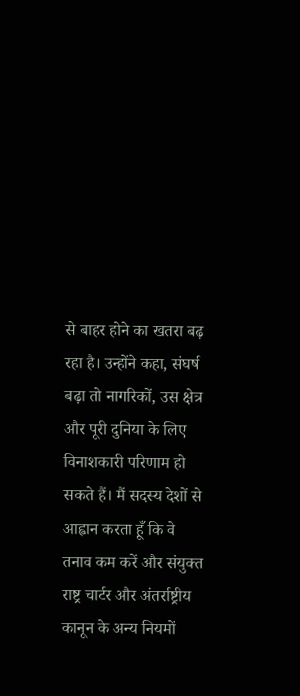से बाहर होने का खतरा बढ़ रहा है। उन्होंने कहा, संघर्ष बढ़ा तो नागरिकों, उस क्षेत्र और पूरी दुनिया के लिए विनाशकारी परिणाम हो सकते हैं। मैं सदस्य देशों से आह्वान करता हूँ कि वे तनाव कम करें और संयुक्त राष्ट्र चार्टर और अंतर्राष्ट्रीय कानून के अन्य नियमों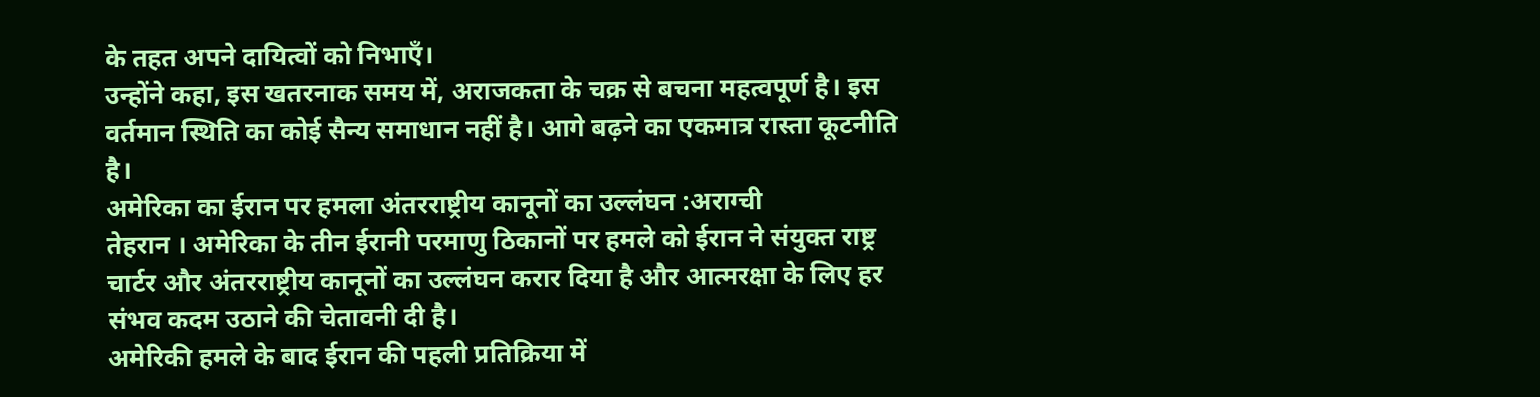के तहत अपने दायित्वों को निभाएँ।
उन्होंने कहा, इस खतरनाक समय में, अराजकता के चक्र से बचना महत्वपूर्ण है। इस वर्तमान स्थिति का कोई सैन्य समाधान नहीं है। आगे बढ़ने का एकमात्र रास्ता कूटनीति है।
अमेरिका का ईरान पर हमला अंतरराष्ट्रीय कानूनों का उल्लंघन :अराग्ची
तेहरान । अमेरिका के तीन ईरानी परमाणु ठिकानों पर हमले को ईरान ने संयुक्त राष्ट्र चार्टर और अंतरराष्ट्रीय कानूनों का उल्लंघन करार दिया है और आत्मरक्षा के लिए हर संभव कदम उठाने की चेतावनी दी है।
अमेरिकी हमले के बाद ईरान की पहली प्रतिक्रिया में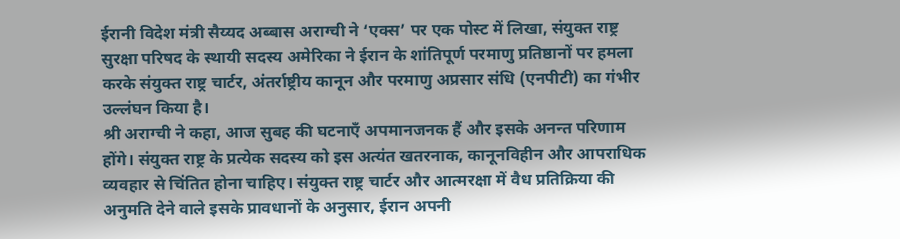ईरानी विदेश मंत्री सैय्यद अब्बास अराग्ची ने ‘एक्स’ पर एक पोस्ट में लिखा, संयुक्त राष्ट्र सुरक्षा परिषद के स्थायी सदस्य अमेरिका ने ईरान के शांतिपूर्ण परमाणु प्रतिष्ठानों पर हमला करके संयुक्त राष्ट्र चार्टर, अंतर्राष्ट्रीय कानून और परमाणु अप्रसार संधि (एनपीटी) का गंभीर उल्लंघन किया है।
श्री अराग्ची ने कहा, आज सुबह की घटनाएँ अपमानजनक हैं और इसके अनन्त परिणाम होंगे। संयुक्त राष्ट्र के प्रत्येक सदस्य को इस अत्यंत खतरनाक, कानूनविहीन और आपराधिक व्यवहार से चिंतित होना चाहिए। संयुक्त राष्ट्र चार्टर और आत्मरक्षा में वैध प्रतिक्रिया की अनुमति देने वाले इसके प्रावधानों के अनुसार, ईरान अपनी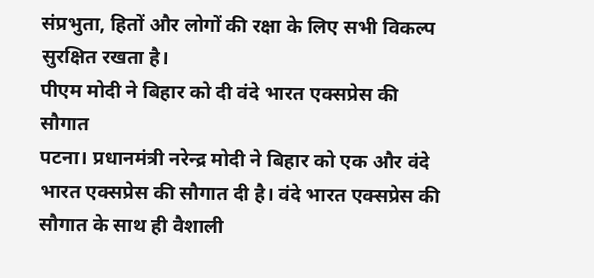संप्रभुता, हितों और लोगों की रक्षा के लिए सभी विकल्प सुरक्षित रखता है।
पीएम मोदी ने बिहार को दी वंदे भारत एक्सप्रेस की सौगात
पटना। प्रधानमंत्री नरेन्द्र मोदी ने बिहार को एक और वंदे भारत एक्सप्रेस की सौगात दी है। वंदे भारत एक्सप्रेस की सौगात के साथ ही वैशाली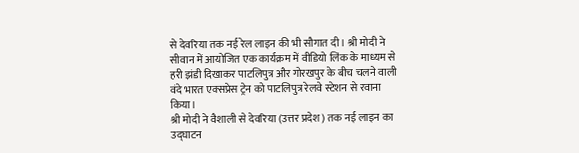से देवरिया तक नई रेल लाइन की भी सौगात दी। श्री मोदी ने सीवान में आयोजित एक कार्यक्रम में वीडियो लिंक के माध्यम से हरी झंडी दिखाकर पाटलिपुत्र और गोरखपुर के बीच चलने वाली वंदे भारत एक्सप्रेस ट्रेन को पाटलिपुत्र रेलवे स्टेशन से रवाना किया।
श्री मोदी ने वैशाली से देवरिया (उत्तर प्रदेश) तक नई लाइन का उद्घाटन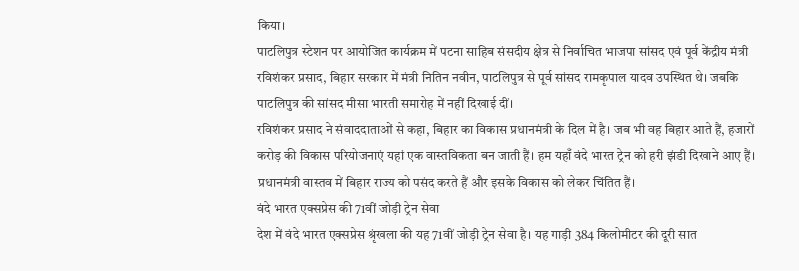किया।
पाटलिपुत्र स्टेशन पर आयोजित कार्यक्रम में पटना साहिब संसदीय क्षेत्र से निर्वाचित भाजपा सांसद एवं पूर्व केंद्रीय मंत्री रविशंकर प्रसाद, बिहार सरकार में मंत्री नितिन नवीन, पाटलिपुत्र से पूर्व सांसद रामकृपाल यादव उपस्थित थे। जबकि पाटलिपुत्र की सांसद मीसा भारती समारोह में नहीं दिखाई दीं।
रविशंकर प्रसाद ने संवाददाताओं से कहा, बिहार का विकास प्रधानमंत्री के दिल में है। जब भी वह बिहार आते हैं, हजारों करोड़ की विकास परियोजनाएं यहां एक वास्तविकता बन जाती हैं। हम यहाँ वंदे भारत ट्रेन को हरी झंडी दिखाने आए हैं। प्रधानमंत्री वास्तव में बिहार राज्य को पसंद करते हैं और इसके विकास को लेकर चिंतित हैं।
वंदे भारत एक्सप्रेस की 71वीं जोड़ी ट्रेन सेवा
देश में वंदे भारत एक्सप्रेस श्रृंखला की यह 71वीं जोड़ी ट्रेन सेवा है। यह गाड़ी 384 किलोमीटर की दूरी सात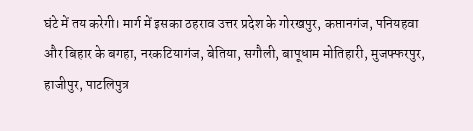घंटे में तय करेगी। मार्ग में इसका ठहराव उत्तर प्रदेश के गोरखपुर, कप्तानगंज, पनियहवा और बिहार के बगहा, नरकटियागंज, बेतिया, सगौली, बापूधाम मोतिहारी, मुजफ्फरपुर, हाजीपुर, पाटलिपुत्र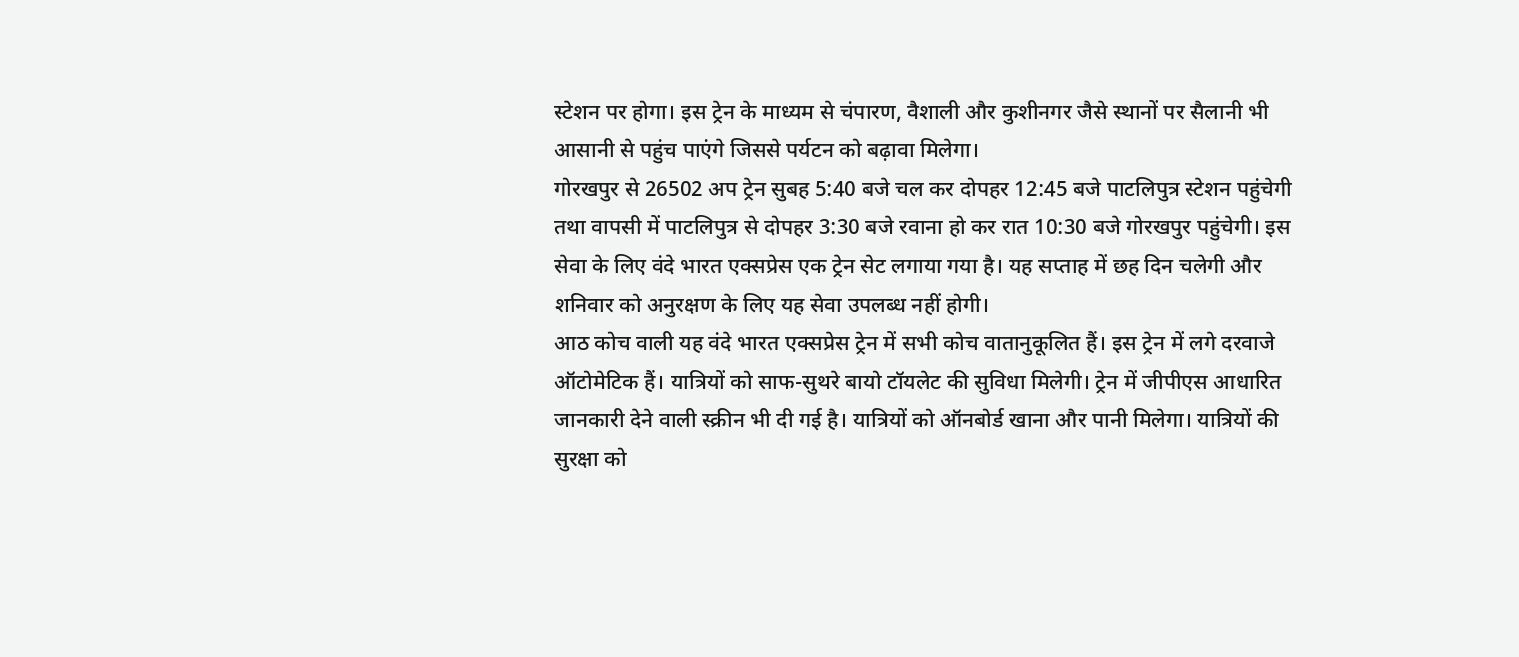स्टेशन पर होगा। इस ट्रेन के माध्यम से चंपारण, वैशाली और कुशीनगर जैसे स्थानों पर सैलानी भी आसानी से पहुंच पाएंगे जिससे पर्यटन को बढ़ावा मिलेगा।
गोरखपुर से 26502 अप ट्रेन सुबह 5:40 बजे चल कर दोपहर 12:45 बजे पाटलिपुत्र स्टेशन पहुंचेगी तथा वापसी में पाटलिपुत्र से दोपहर 3:30 बजे रवाना हो कर रात 10:30 बजे गोरखपुर पहुंचेगी। इस सेवा के लिए वंदे भारत एक्सप्रेस एक ट्रेन सेट लगाया गया है। यह सप्ताह में छह दिन चलेगी और शनिवार को अनुरक्षण के लिए यह सेवा उपलब्ध नहीं होगी।
आठ कोच वाली यह वंदे भारत एक्सप्रेस ट्रेन में सभी कोच वातानुकूलित हैं। इस ट्रेन में लगे दरवाजे ऑटोमेटिक हैं। यात्रियों को साफ-सुथरे बायो टॉयलेट की सुविधा मिलेगी। ट्रेन में जीपीएस आधारित जानकारी देने वाली स्क्रीन भी दी गई है। यात्रियों को ऑनबोर्ड खाना और पानी मिलेगा। यात्रियों की सुरक्षा को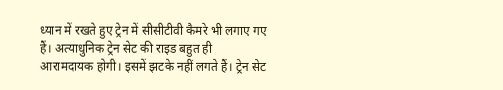ध्यान में रखते हुए ट्रेन में सीसीटीवी कैमरे भी लगाए गए हैं। अत्याधुनिक ट्रेन सेट की राइड बहुत ही आरामदायक होगी। इसमें झटके नहीं लगते हैं। ट्रेन सेट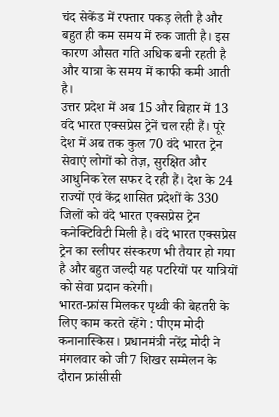चंद सेकेंड में रफ्तार पकड़ लेती है और बहुत ही कम समय में रुक जाती है। इस कारण औसत गति अधिक बनी रहती है और यात्रा के समय में काफी कमी आती है।
उत्तर प्रदेश में अब 15 और बिहार में 13 वंदे भारत एक्सप्रेस ट्रेनें चल रही हैं। पूरे देश में अब तक कुल 70 वंदे भारत ट्रेन सेवाएं लोगों को तेज़, सुरक्षित और आधुनिक रेल सफर दे रही हैं। देश के 24 राज्यों एवं केंद्र शासित प्रदेशों के 330 जिलों को वंदे भारत एक्सप्रेस ट्रेन कनेक्टिविटी मिली है। वंदे भारत एक्सप्रेस ट्रेन का स्लीपर संस्करण भी तैयार हो गया है और बहुत जल्दी यह पटरियों पर यात्रियों को सेवा प्रदान करेगी।
भारत-फ्रांस मिलकर पृथ्वी की बेहतरी के लिए काम करते रहेंगे : पीएम मोदी
कनानास्किस। प्रधानमंत्री नरेंद्र मोदी ने मंगलवार को जी7 शिखर सम्मेलन के दौरान फ्रांसीसी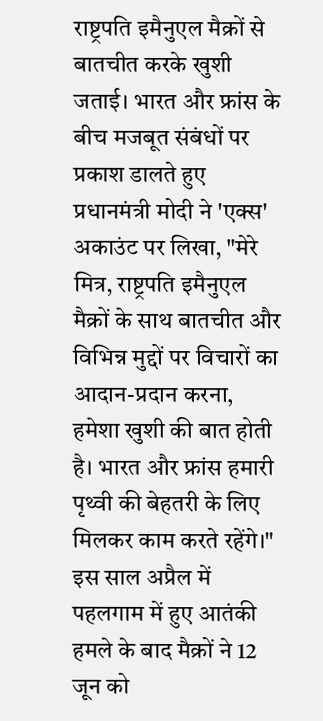राष्ट्रपति इमैनुएल मैक्रों से बातचीत करके खुशी जताई। भारत और फ्रांस के बीच मजबूत संबंधों पर प्रकाश डालते हुए प्रधानमंत्री मोदी ने 'एक्स' अकाउंट पर लिखा, "मेरे मित्र, राष्ट्रपति इमैनुएल मैक्रों के साथ बातचीत और विभिन्न मुद्दों पर विचारों का आदान-प्रदान करना, हमेशा खुशी की बात होती है। भारत और फ्रांस हमारी पृथ्वी की बेहतरी के लिए मिलकर काम करते रहेंगे।"
इस साल अप्रैल में पहलगाम में हुए आतंकी हमले के बाद मैक्रों ने 12 जून को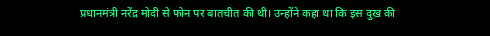प्रधानमंत्री नरेंद्र मोदी से फोन पर बातचीत की थी। उन्होंने कहा था कि इस दुख की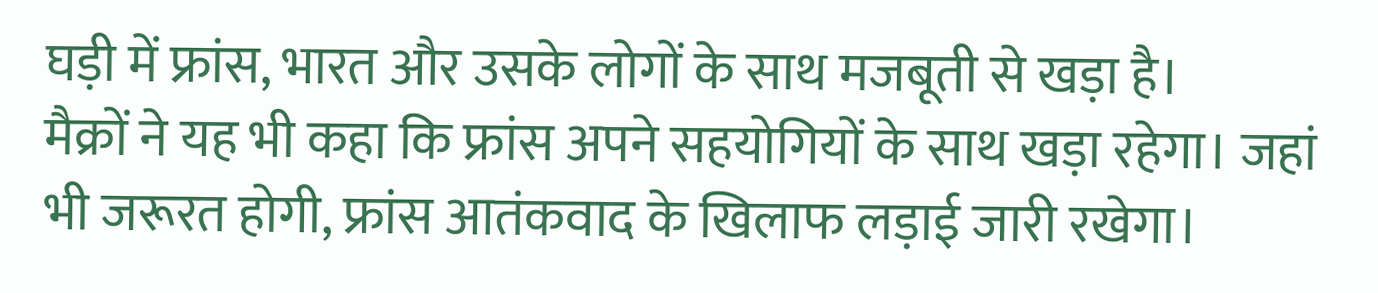घड़ी में फ्रांस, भारत और उसके लोगों के साथ मजबूती से खड़ा है।
मैक्रों ने यह भी कहा कि फ्रांस अपने सहयोगियों के साथ खड़ा रहेगा। जहां भी जरूरत होगी, फ्रांस आतंकवाद के खिलाफ लड़ाई जारी रखेगा।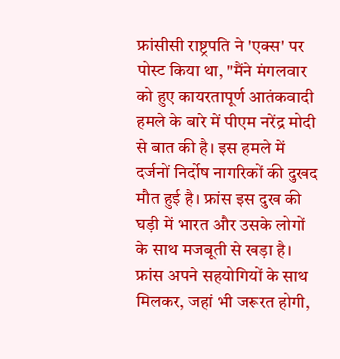फ्रांसीसी राष्ट्रपति ने 'एक्स' पर पोस्ट किया था, "मैंने मंगलवार को हुए कायरतापूर्ण आतंकवादी हमले के बारे में पीएम नरेंद्र मोदी से बात की है। इस हमले में दर्जनों निर्दोष नागरिकों की दुखद मौत हुई है। फ्रांस इस दुख की घड़ी में भारत और उसके लोगों के साथ मजबूती से खड़ा है। फ्रांस अपने सहयोगियों के साथ मिलकर, जहां भी जरूरत होगी,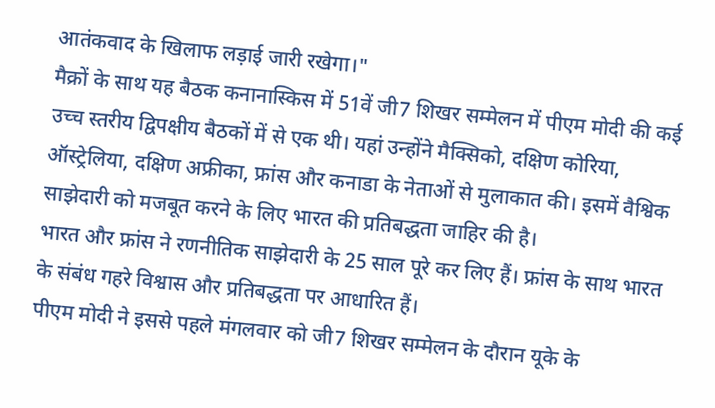आतंकवाद के खिलाफ लड़ाई जारी रखेगा।"
मैक्रों के साथ यह बैठक कनानास्किस में 51वें जी7 शिखर सम्मेलन में पीएम मोदी की कई उच्च स्तरीय द्विपक्षीय बैठकों में से एक थी। यहां उन्होंने मैक्सिको, दक्षिण कोरिया, ऑस्ट्रेलिया, दक्षिण अफ्रीका, फ्रांस और कनाडा के नेताओं से मुलाकात की। इसमें वैश्विक साझेदारी को मजबूत करने के लिए भारत की प्रतिबद्धता जाहिर की है।
भारत और फ्रांस ने रणनीतिक साझेदारी के 25 साल पूरे कर लिए हैं। फ्रांस के साथ भारत के संबंध गहरे विश्वास और प्रतिबद्धता पर आधारित हैं।
पीएम मोदी ने इससे पहले मंगलवार को जी7 शिखर सम्मेलन के दौरान यूके के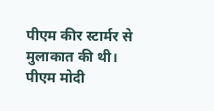पीएम कीर स्टार्मर से मुलाकात की थी।
पीएम मोदी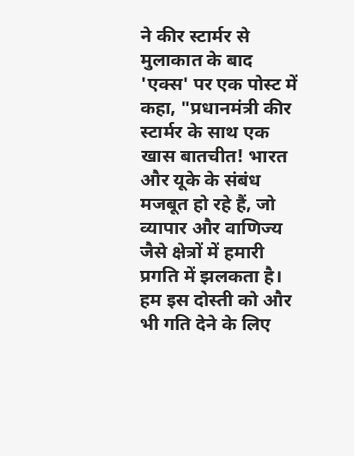ने कीर स्टार्मर से मुलाकात के बाद 'एक्स' पर एक पोस्ट में कहा, "प्रधानमंत्री कीर स्टार्मर के साथ एक खास बातचीत! भारत और यूके के संबंध मजबूत हो रहे हैं, जो व्यापार और वाणिज्य जैसे क्षेत्रों में हमारी प्रगति में झलकता है। हम इस दोस्ती को और भी गति देने के लिए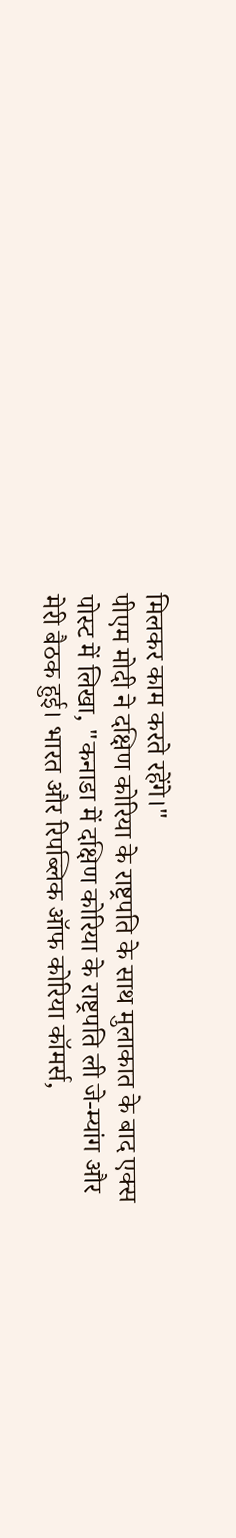मिलकर काम करते रहेंगे।"
पीएम मोदी ने दक्षिण कोरिया के राष्ट्रपति के साथ मुलाकात के बाद एक्स पोस्ट में लिखा, "कनाडा में दक्षिण कोरिया के राष्ट्रपति ली जे-म्यांग और मेरी बैठक हुई। भारत और रिपब्लिक ऑफ कोरिया कॉमर्स,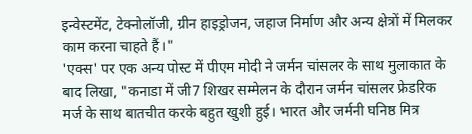इन्वेस्टमेंट, टेक्नोलॉजी, ग्रीन हाइड्रोजन, जहाज निर्माण और अन्य क्षेत्रों में मिलकर काम करना चाहते हैं।"
'एक्स' पर एक अन्य पोस्ट में पीएम मोदी ने जर्मन चांसलर के साथ मुलाकात के बाद लिखा, "कनाडा में जी7 शिखर सम्मेलन के दौरान जर्मन चांसलर फ्रेडरिक मर्ज के साथ बातचीत करके बहुत खुशी हुई। भारत और जर्मनी घनिष्ठ मित्र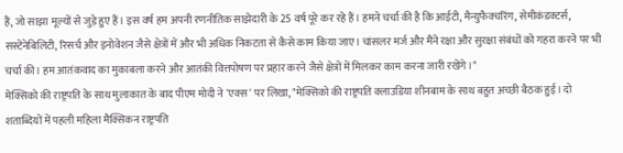हैं, जो साझा मूल्यों से जुड़े हुए हैं। इस वर्ष हम अपनी रणनीतिक साझेदारी के 25 वर्ष पूरे कर रहे हैं। हमने चर्चा की है कि आईटी, मैन्युफैक्चरिंग, सेमीकंडक्टर्स, सस्टेनेबिलिटी, रिसर्च और इनोवेशन जैसे क्षेत्रों में और भी अधिक निकटता से कैसे काम किया जाए। चांसलर मर्ज और मैंने रक्षा और सुरक्षा संबंधों को गहरा करने पर भी चर्चा की। हम आतंकवाद का मुकाबला करने और आतंकी वित्तपोषण पर प्रहार करने जैसे क्षेत्रों में मिलकर काम करना जारी रखेंगे।"
मेक्सिको की राष्ट्रपति के साथ मुलाकात के बाद पीएम मोदी ने 'एक्स' पर लिखा, "मेक्सिको की राष्ट्रपति क्लाउडिया शीनबाम के साथ बहुत अच्छी बैठक हुई। दो शताब्दियों में पहली महिला मैक्सिकन राष्ट्रपति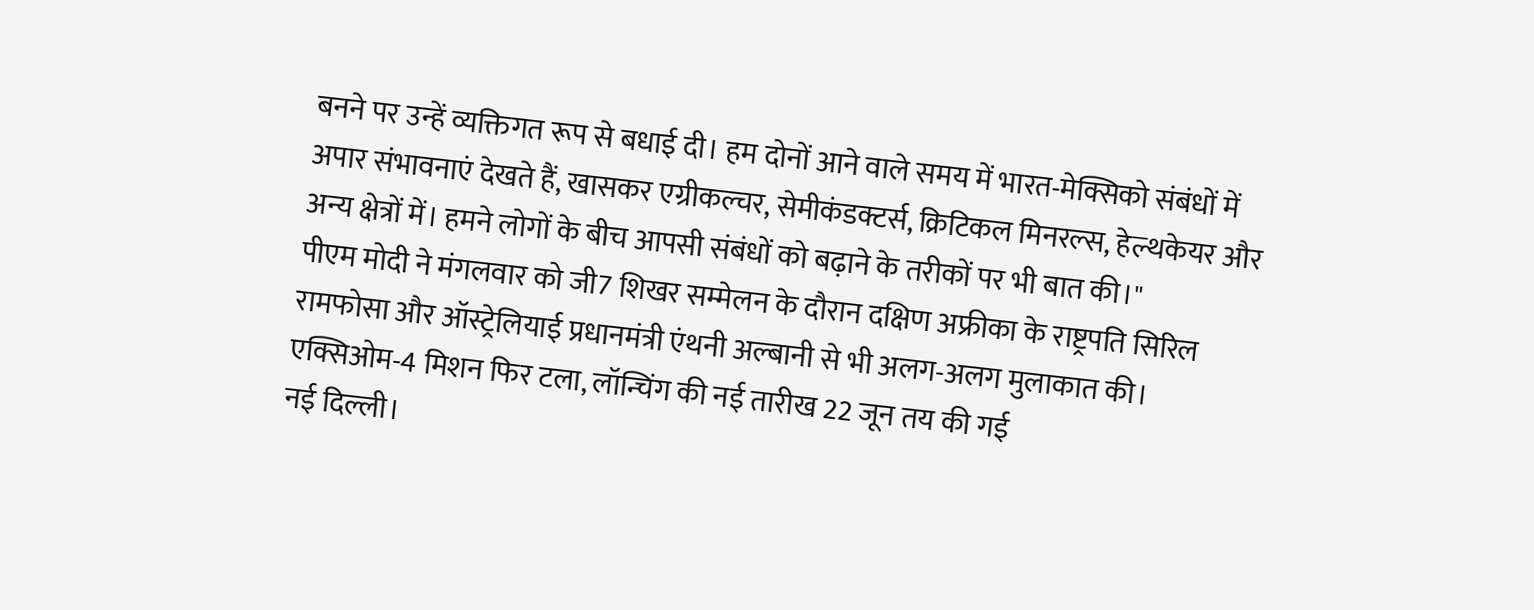बनने पर उन्हें व्यक्तिगत रूप से बधाई दी। हम दोनों आने वाले समय में भारत-मेक्सिको संबंधों में अपार संभावनाएं देखते हैं, खासकर एग्रीकल्चर, सेमीकंडक्टर्स, क्रिटिकल मिनरल्स, हेल्थकेयर और अन्य क्षेत्रों में। हमने लोगों के बीच आपसी संबंधों को बढ़ाने के तरीकों पर भी बात की।"
पीएम मोदी ने मंगलवार को जी7 शिखर सम्मेलन के दौरान दक्षिण अफ्रीका के राष्ट्रपति सिरिल रामफोसा और ऑस्ट्रेलियाई प्रधानमंत्री एंथनी अल्बानी से भी अलग-अलग मुलाकात की।
एक्सिओम-4 मिशन फिर टला, लॉन्चिंग की नई तारीख 22 जून तय की गई
नई दिल्ली।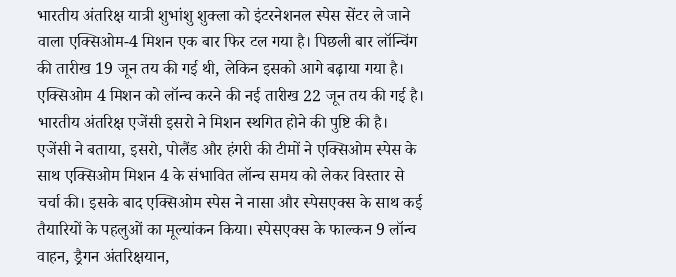भारतीय अंतरिक्ष यात्री शुभांशु शुक्ला को इंटरनेशनल स्पेस सेंटर ले जाने वाला एक्सिओम-4 मिशन एक बार फिर टल गया है। पिछली बार लॉन्चिंग की तारीख 19 जून तय की गई थी, लेकिन इसको आगे बढ़ाया गया है। एक्सिओम 4 मिशन को लॉन्च करने की नई तारीख 22 जून तय की गई है। भारतीय अंतरिक्ष एजेंसी इसरो ने मिशन स्थगित होने की पुष्टि की है।
एजेंसी ने बताया, इसरो, पोलैंड और हंगरी की टीमों ने एक्सिओम स्पेस के साथ एक्सिओम मिशन 4 के संभावित लॉन्च समय को लेकर विस्तार से चर्चा की। इसके बाद एक्सिओम स्पेस ने नासा और स्पेसएक्स के साथ कई तैयारियों के पहलुओं का मूल्यांकन किया। स्पेसएक्स के फाल्कन 9 लॉन्च वाहन, ड्रैगन अंतरिक्षयान,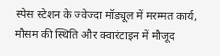स्पेस स्टेशन के ज्वेज्दा मॉड्यूल में मरम्मत कार्य, मौसम की स्थिति और क्वारंटाइन में मौजूद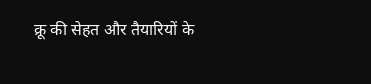क्रू की सेहत और तैयारियों के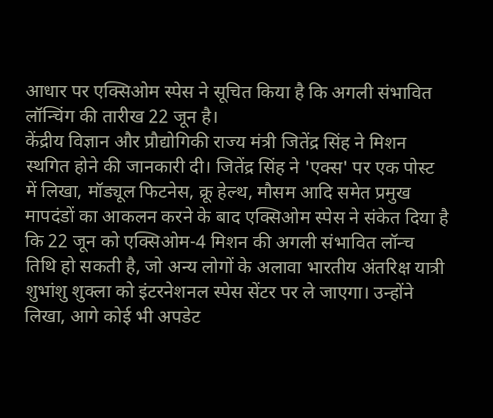आधार पर एक्सिओम स्पेस ने सूचित किया है कि अगली संभावित लॉन्चिंग की तारीख 22 जून है।
केंद्रीय विज्ञान और प्रौद्योगिकी राज्य मंत्री जितेंद्र सिंह ने मिशन स्थगित होने की जानकारी दी। जितेंद्र सिंह ने 'एक्स' पर एक पोस्ट में लिखा, मॉड्यूल फिटनेस, क्रू हेल्थ, मौसम आदि समेत प्रमुख मापदंडों का आकलन करने के बाद एक्सिओम स्पेस ने संकेत दिया है कि 22 जून को एक्सिओम-4 मिशन की अगली संभावित लॉन्च तिथि हो सकती है, जो अन्य लोगों के अलावा भारतीय अंतरिक्ष यात्री शुभांशु शुक्ला को इंटरनेशनल स्पेस सेंटर पर ले जाएगा। उन्होंने लिखा, आगे कोई भी अपडेट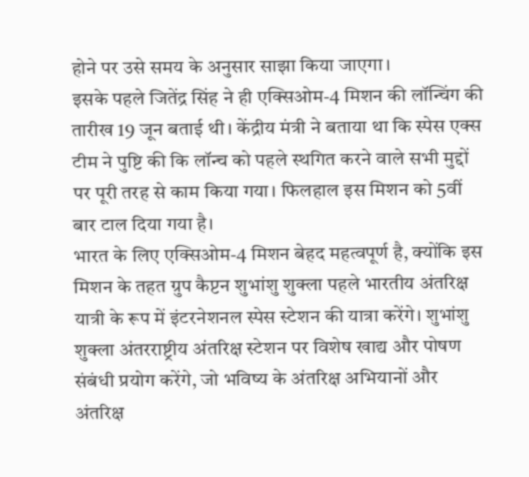होने पर उसे समय के अनुसार साझा किया जाएगा।
इसके पहले जितेंद्र सिंह ने ही एक्सिओम-4 मिशन की लॉन्चिंग की तारीख 19 जून बताई थी। केंद्रीय मंत्री ने बताया था कि स्पेस एक्स टीम ने पुष्टि की कि लॉन्च को पहले स्थगित करने वाले सभी मुद्दों पर पूरी तरह से काम किया गया। फिलहाल इस मिशन को 5वीं बार टाल दिया गया है।
भारत के लिए एक्सिओम-4 मिशन बेहद महत्वपूर्ण है, क्योंकि इस मिशन के तहत ग्रुप कैप्टन शुभांशु शुक्ला पहले भारतीय अंतरिक्ष यात्री के रूप में इंटरनेशनल स्पेस स्टेशन की यात्रा करेंगे। शुभांशु शुक्ला अंतरराष्ट्रीय अंतरिक्ष स्टेशन पर विशेष खाद्य और पोषण संबंधी प्रयोग करेंगे, जो भविष्य के अंतरिक्ष अभियानों और अंतरिक्ष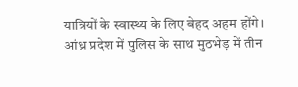यात्रियों के स्वास्थ्य के लिए बेहद अहम होंगे।
आंध्र प्रदेश में पुलिस के साथ मुठभेड़ में तीन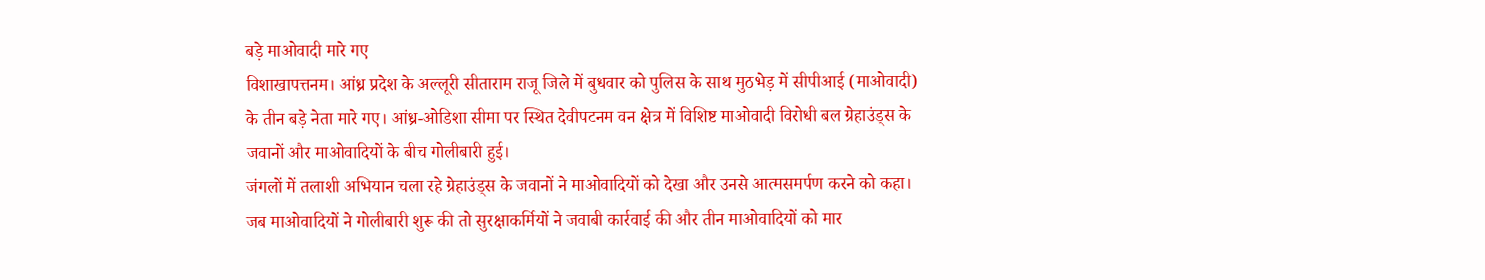बड़े माओवादी मारे गए
विशाखापत्तनम। आंध्र प्रदेश के अल्लूरी सीताराम राजू जिले में बुधवार को पुलिस के साथ मुठभेड़ में सीपीआई (माओवादी) के तीन बड़े नेता मारे गए। आंध्र-ओडिशा सीमा पर स्थित देवीपटनम वन क्षेत्र में विशिष्ट माओवादी विरोधी बल ग्रेहाउंड्स के जवानों और माओवादियों के बीच गोलीबारी हुई।
जंगलों में तलाशी अभियान चला रहे ग्रेहाउंड्स के जवानों ने माओवादियों को देखा और उनसे आत्मसमर्पण करने को कहा। जब माओवादियों ने गोलीबारी शुरू की तो सुरक्षाकर्मियों ने जवाबी कार्रवाई की और तीन माओवादियों को मार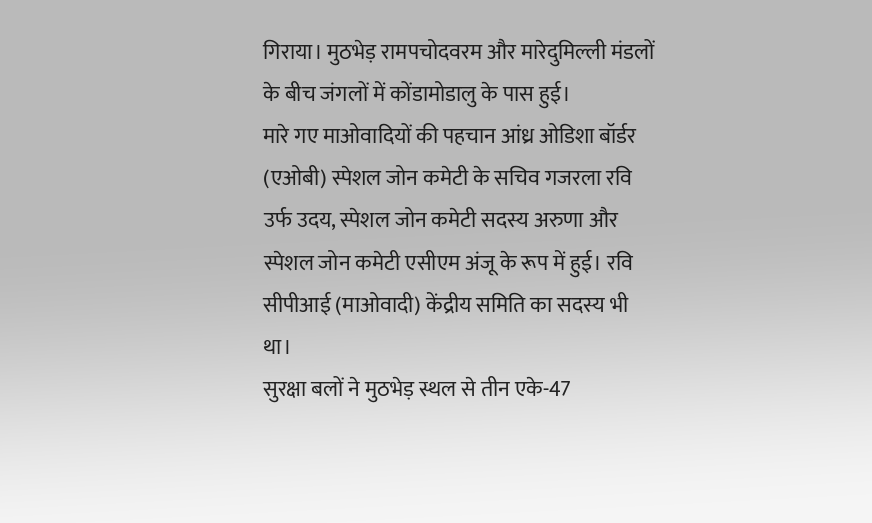गिराया। मुठभेड़ रामपचोदवरम और मारेदुमिल्ली मंडलों के बीच जंगलों में कोंडामोडालु के पास हुई।
मारे गए माओवादियों की पहचान आंध्र ओडिशा बॉर्डर (एओबी) स्पेशल जोन कमेटी के सचिव गजरला रवि उर्फ उदय, स्पेशल जोन कमेटी सदस्य अरुणा और स्पेशल जोन कमेटी एसीएम अंजू के रूप में हुई। रवि सीपीआई (माओवादी) केंद्रीय समिति का सदस्य भी था।
सुरक्षा बलों ने मुठभेड़ स्थल से तीन एके-47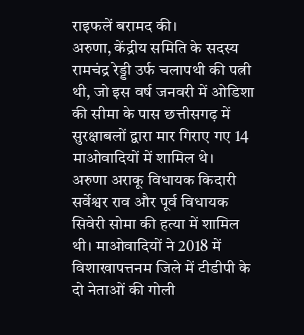राइफलें बरामद की।
अरुणा, केंद्रीय समिति के सदस्य रामचंद्र रेड्डी उर्फ चलापथी की पत्नी थी, जो इस वर्ष जनवरी में ओडिशा की सीमा के पास छत्तीसगढ़ में सुरक्षाबलों द्वारा मार गिराए गए 14 माओवादियों में शामिल थे।
अरुणा अराकू विधायक किदारी सर्वेश्वर राव और पूर्व विधायक सिवेरी सोमा की हत्या में शामिल थी। माओवादियों ने 2018 में विशाखापत्तनम जिले में टीडीपी के दो नेताओं की गोली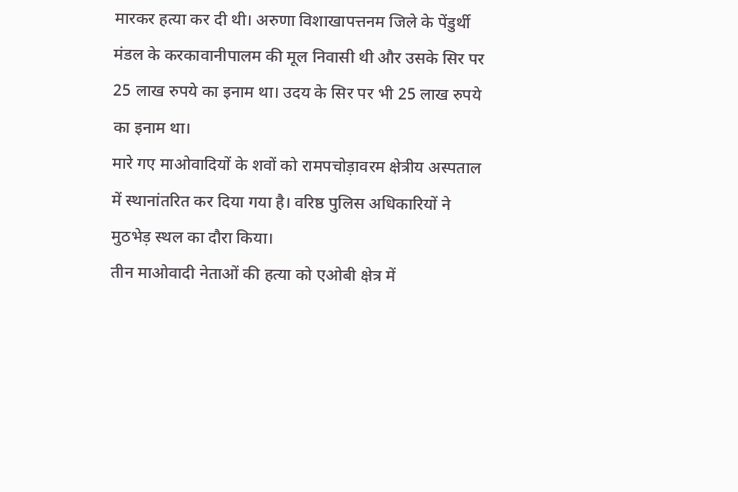मारकर हत्या कर दी थी। अरुणा विशाखापत्तनम जिले के पेंडुर्थी मंडल के करकावानीपालम की मूल निवासी थी और उसके सिर पर 25 लाख रुपये का इनाम था। उदय के सिर पर भी 25 लाख रुपये का इनाम था।
मारे गए माओवादियों के शवों को रामपचोड़ावरम क्षेत्रीय अस्पताल में स्थानांतरित कर दिया गया है। वरिष्ठ पुलिस अधिकारियों ने मुठभेड़ स्थल का दौरा किया।
तीन माओवादी नेताओं की हत्या को एओबी क्षेत्र में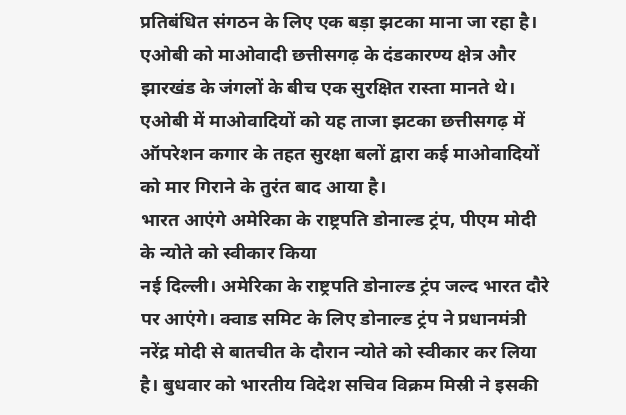प्रतिबंधित संगठन के लिए एक बड़ा झटका माना जा रहा है।
एओबी को माओवादी छत्तीसगढ़ के दंडकारण्य क्षेत्र और झारखंड के जंगलों के बीच एक सुरक्षित रास्ता मानते थे। एओबी में माओवादियों को यह ताजा झटका छत्तीसगढ़ में ऑपरेशन कगार के तहत सुरक्षा बलों द्वारा कई माओवादियों को मार गिराने के तुरंत बाद आया है।
भारत आएंगे अमेरिका के राष्ट्रपति डोनाल्ड ट्रंप, पीएम मोदी के न्योते को स्वीकार किया
नई दिल्ली। अमेरिका के राष्ट्रपति डोनाल्ड ट्रंप जल्द भारत दौरे पर आएंगे। क्वाड समिट के लिए डोनाल्ड ट्रंप ने प्रधानमंत्री नरेंद्र मोदी से बातचीत के दौरान न्योते को स्वीकार कर लिया है। बुधवार को भारतीय विदेश सचिव विक्रम मिस्री ने इसकी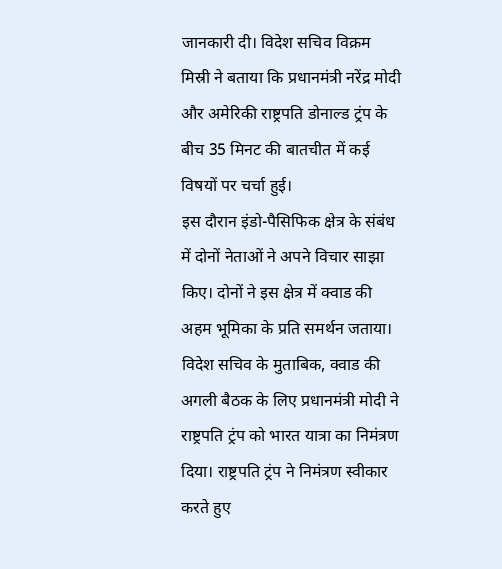जानकारी दी। विदेश सचिव विक्रम मिस्री ने बताया कि प्रधानमंत्री नरेंद्र मोदी और अमेरिकी राष्ट्रपति डोनाल्ड ट्रंप के बीच 35 मिनट की बातचीत में कई विषयों पर चर्चा हुई।
इस दौरान इंडो-पैसिफिक क्षेत्र के संबंध में दोनों नेताओं ने अपने विचार साझा किए। दोनों ने इस क्षेत्र में क्वाड की अहम भूमिका के प्रति समर्थन जताया। विदेश सचिव के मुताबिक, क्वाड की अगली बैठक के लिए प्रधानमंत्री मोदी ने राष्ट्रपति ट्रंप को भारत यात्रा का निमंत्रण दिया। राष्ट्रपति ट्रंप ने निमंत्रण स्वीकार करते हुए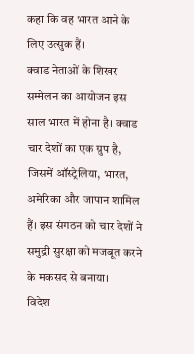कहा कि वह भारत आने के लिए उत्सुक हैं।
क्वाड नेताओं के शिखर सम्मेलन का आयोजन इस साल भारत में होना है। क्वाड चार देशों का एक ग्रुप है, जिसमें ऑस्ट्रेलिया, भारत, अमेरिका और जापान शामिल हैं। इस संगठन को चार देशों ने समुद्री सुरक्षा को मजबूत करने के मकसद से बनाया।
विदेश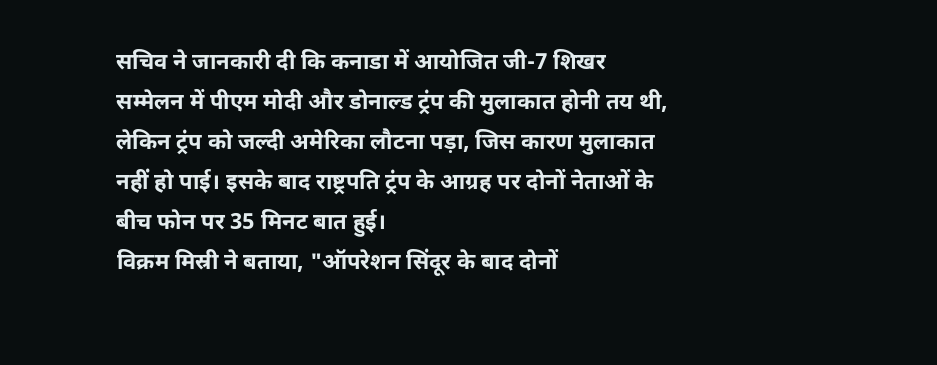सचिव ने जानकारी दी कि कनाडा में आयोजित जी-7 शिखर सम्मेलन में पीएम मोदी और डोनाल्ड ट्रंप की मुलाकात होनी तय थी, लेकिन ट्रंप को जल्दी अमेरिका लौटना पड़ा, जिस कारण मुलाकात नहीं हो पाई। इसके बाद राष्ट्रपति ट्रंप के आग्रह पर दोनों नेताओं के बीच फोन पर 35 मिनट बात हुई।
विक्रम मिस्री ने बताया, "ऑपरेशन सिंदूर के बाद दोनों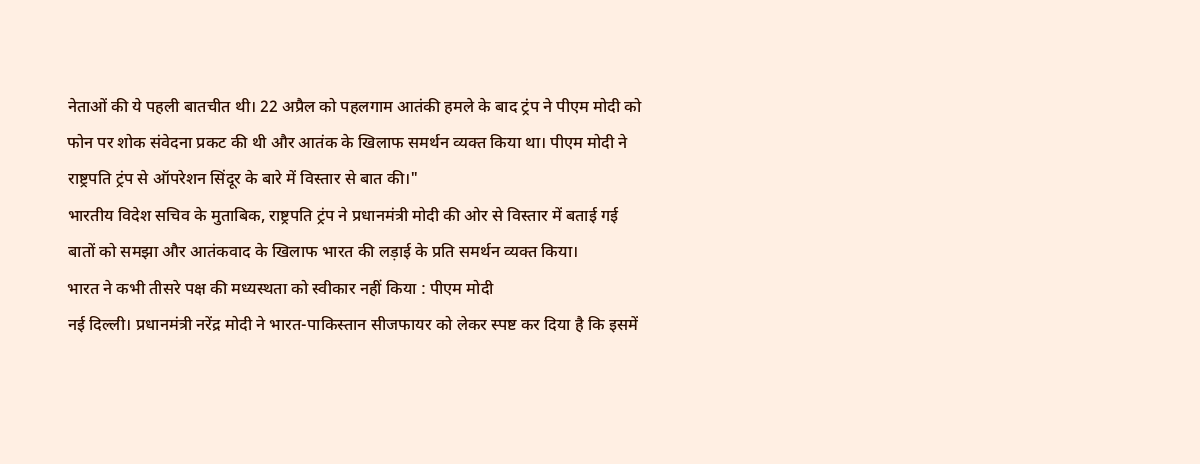नेताओं की ये पहली बातचीत थी। 22 अप्रैल को पहलगाम आतंकी हमले के बाद ट्रंप ने पीएम मोदी को फोन पर शोक संवेदना प्रकट की थी और आतंक के खिलाफ समर्थन व्यक्त किया था। पीएम मोदी ने राष्ट्रपति ट्रंप से ऑपरेशन सिंदूर के बारे में विस्तार से बात की।"
भारतीय विदेश सचिव के मुताबिक, राष्ट्रपति ट्रंप ने प्रधानमंत्री मोदी की ओर से विस्तार में बताई गई बातों को समझा और आतंकवाद के खिलाफ भारत की लड़ाई के प्रति समर्थन व्यक्त किया।
भारत ने कभी तीसरे पक्ष की मध्यस्थता को स्वीकार नहीं किया : पीएम मोदी
नई दिल्ली। प्रधानमंत्री नरेंद्र मोदी ने भारत-पाकिस्तान सीजफायर को लेकर स्पष्ट कर दिया है कि इसमें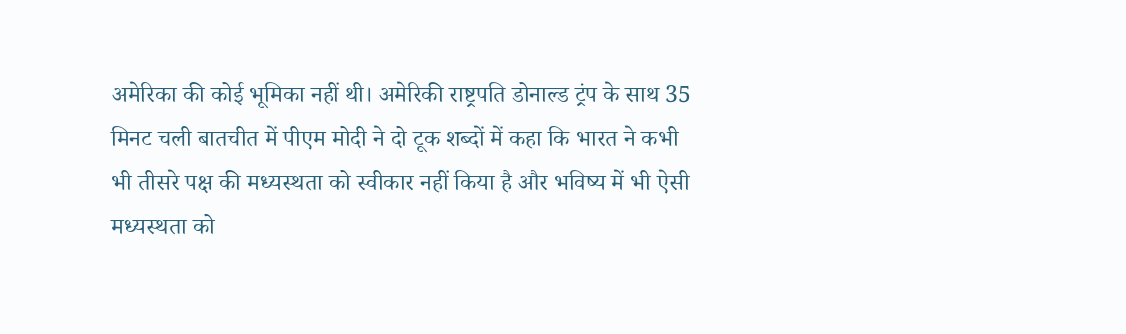अमेरिका की कोई भूमिका नहीं थी। अमेरिकी राष्ट्रपति डोनाल्ड ट्रंप के साथ 35 मिनट चली बातचीत में पीएम मोदी ने दो टूक शब्दों में कहा कि भारत ने कभी भी तीसरे पक्ष की मध्यस्थता को स्वीकार नहीं किया है और भविष्य में भी ऐसी मध्यस्थता को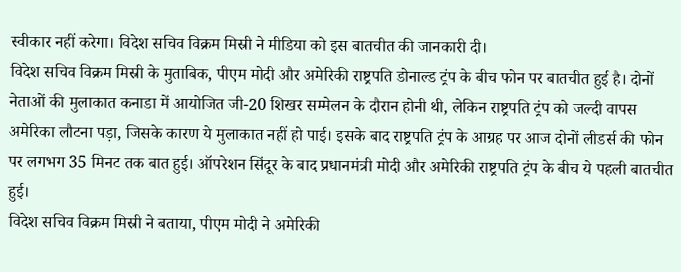स्वीकार नहीं करेगा। विदेश सचिव विक्रम मिस्री ने मीडिया को इस बातचीत की जानकारी दी।
विदेश सचिव विक्रम मिस्री के मुताबिक, पीएम मोदी और अमेरिकी राष्ट्रपति डोनाल्ड ट्रंप के बीच फोन पर बातचीत हुई है। दोनों नेताओं की मुलाकात कनाडा में आयोजित जी-20 शिखर सम्मेलन के दौरान होनी थी, लेकिन राष्ट्रपति ट्रंप को जल्दी वापस अमेरिका लौटना पड़ा, जिसके कारण ये मुलाकात नहीं हो पाई। इसके बाद राष्ट्रपति ट्रंप के आग्रह पर आज दोनों लीडर्स की फोन पर लगभग 35 मिनट तक बात हुई। ऑपरेशन सिंदूर के बाद प्रधानमंत्री मोदी और अमेरिकी राष्ट्रपति ट्रंप के बीच ये पहली बातचीत हुई।
विदेश सचिव विक्रम मिस्री ने बताया, पीएम मोदी ने अमेरिकी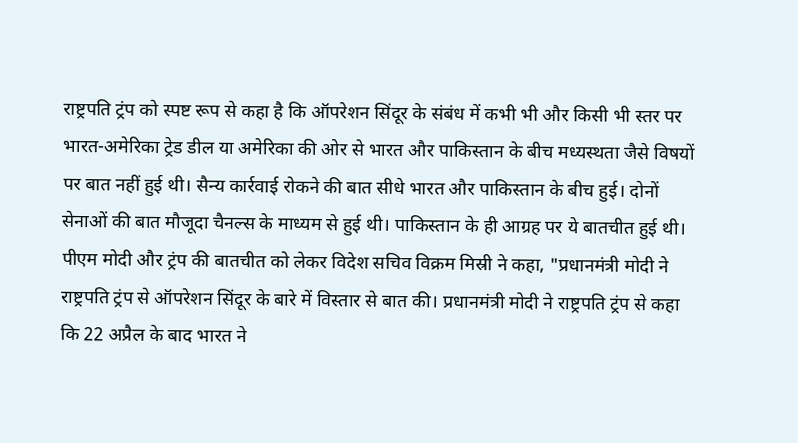राष्ट्रपति ट्रंप को स्पष्ट रूप से कहा है कि ऑपरेशन सिंदूर के संबंध में कभी भी और किसी भी स्तर पर भारत-अमेरिका ट्रेड डील या अमेरिका की ओर से भारत और पाकिस्तान के बीच मध्यस्थता जैसे विषयों पर बात नहीं हुई थी। सैन्य कार्रवाई रोकने की बात सीधे भारत और पाकिस्तान के बीच हुई। दोनों सेनाओं की बात मौजूदा चैनल्स के माध्यम से हुई थी। पाकिस्तान के ही आग्रह पर ये बातचीत हुई थी।
पीएम मोदी और ट्रंप की बातचीत को लेकर विदेश सचिव विक्रम मिस्री ने कहा, "प्रधानमंत्री मोदी ने राष्ट्रपति ट्रंप से ऑपरेशन सिंदूर के बारे में विस्तार से बात की। प्रधानमंत्री मोदी ने राष्ट्रपति ट्रंप से कहा कि 22 अप्रैल के बाद भारत ने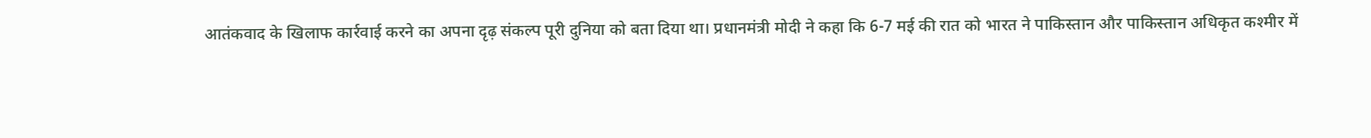आतंकवाद के खिलाफ कार्रवाई करने का अपना दृढ़ संकल्प पूरी दुनिया को बता दिया था। प्रधानमंत्री मोदी ने कहा कि 6-7 मई की रात को भारत ने पाकिस्तान और पाकिस्तान अधिकृत कश्मीर में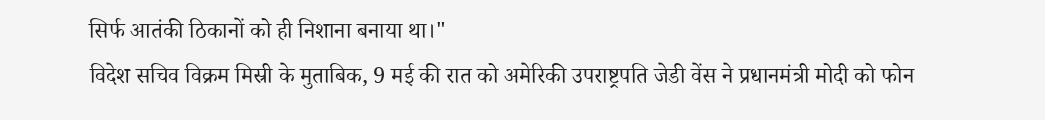सिर्फ आतंकी ठिकानों को ही निशाना बनाया था।"
विदेश सचिव विक्रम मिस्री के मुताबिक, 9 मई की रात को अमेरिकी उपराष्ट्रपति जेडी वेंस ने प्रधानमंत्री मोदी को फोन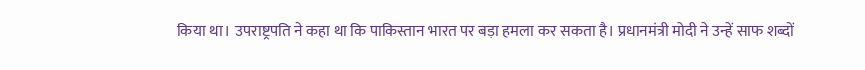किया था। उपराष्ट्रपति ने कहा था कि पाकिस्तान भारत पर बड़ा हमला कर सकता है। प्रधानमंत्री मोदी ने उन्हें साफ शब्दों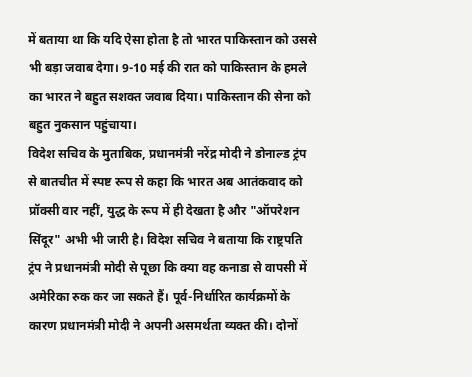में बताया था कि यदि ऐसा होता है तो भारत पाकिस्तान को उससे भी बड़ा जवाब देगा। 9-10 मई की रात को पाकिस्तान के हमले का भारत ने बहुत सशक्त जवाब दिया। पाकिस्तान की सेना को बहुत नुकसान पहुंचाया।
विदेश सचिव के मुताबिक, प्रधानमंत्री नरेंद्र मोदी ने डोनाल्ड ट्रंप से बातचीत में स्पष्ट रूप से कहा कि भारत अब आतंकवाद को प्रॉक्सी वार नहीं, युद्ध के रूप में ही देखता है और "ऑपरेशन सिंदूर" अभी भी जारी है। विदेश सचिव ने बताया कि राष्ट्रपति ट्रंप ने प्रधानमंत्री मोदी से पूछा कि क्या वह कनाडा से वापसी में अमेरिका रुक कर जा सकते हैं। पूर्व-निर्धारित कार्यक्रमों के कारण प्रधानमंत्री मोदी ने अपनी असमर्थता व्यक्त की। दोनों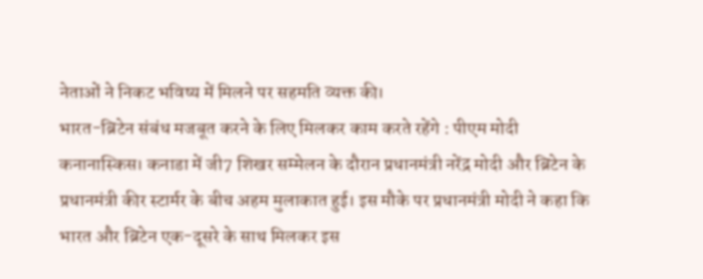नेताओं ने निकट भविष्य में मिलने पर सहमति व्यक्त की।
भारत-ब्रिटेन संबंध मजबूत करने के लिए मिलकर काम करते रहेंगे : पीएम मोदी
कनानास्किस। कनाडा में जी7 शिखर सम्मेलन के दौरान प्रधानमंत्री नरेंद्र मोदी और ब्रिटेन के प्रधानमंत्री कीर स्टार्मर के बीच अहम मुलाकात हुई। इस मौके पर प्रधानमंत्री मोदी ने कहा कि भारत और ब्रिटेन एक-दूसरे के साथ मिलकर इस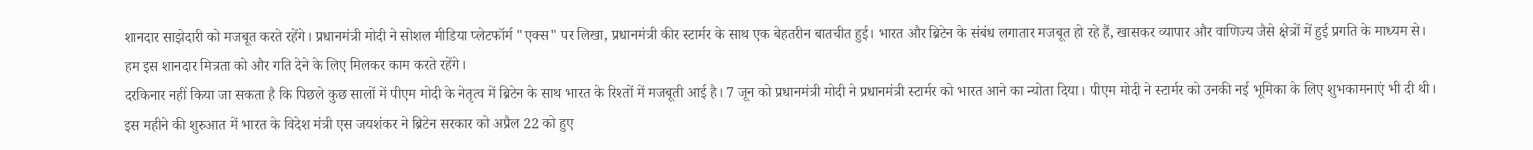शानदार साझेदारी को मजबूत करते रहेंगे। प्रधानमंत्री मोदी ने सोशल मीडिया प्लेटफॉर्म "एक्स" पर लिखा, प्रधानमंत्री कीर स्टार्मर के साथ एक बेहतरीन बातचीत हुई। भारत और ब्रिटेन के संबंध लगातार मजबूत हो रहे हैं, खासकर व्यापार और वाणिज्य जैसे क्षेत्रों में हुई प्रगति के माध्यम से। हम इस शानदार मित्रता को और गति देने के लिए मिलकर काम करते रहेंगे।
दरकिनार नहीं किया जा सकता है कि पिछले कुछ सालों में पीएम मोदी के नेतृत्व में ब्रिटेन के साथ भारत के रिश्तों में मजबूती आई है। 7 जून को प्रधानमंत्री मोदी ने प्रधानमंत्री स्टार्मर को भारत आने का न्योता दिया। पीएम मोदी ने स्टार्मर को उनकी नई भूमिका के लिए शुभकामनाएं भी दी थी। इस महीने की शुरुआत में भारत के विदेश मंत्री एस जयशंकर ने ब्रिटेन सरकार को अप्रैल 22 को हुए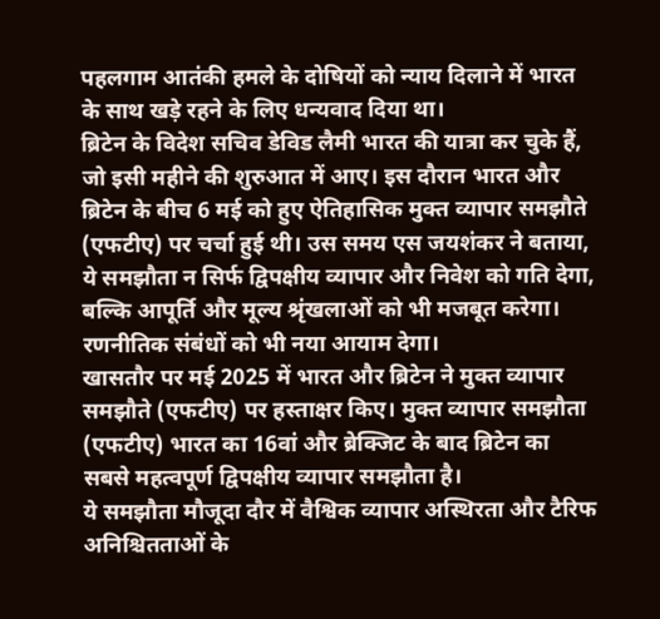पहलगाम आतंकी हमले के दोषियों को न्याय दिलाने में भारत के साथ खड़े रहने के लिए धन्यवाद दिया था।
ब्रिटेन के विदेश सचिव डेविड लैमी भारत की यात्रा कर चुके हैं, जो इसी महीने की शुरुआत में आए। इस दौरान भारत और ब्रिटेन के बीच 6 मई को हुए ऐतिहासिक मुक्त व्यापार समझौते (एफटीए) पर चर्चा हुई थी। उस समय एस जयशंकर ने बताया, ये समझौता न सिर्फ द्विपक्षीय व्यापार और निवेश को गति देगा, बल्कि आपूर्ति और मूल्य श्रृंखलाओं को भी मजबूत करेगा। रणनीतिक संबंधों को भी नया आयाम देगा।
खासतौर पर मई 2025 में भारत और ब्रिटेन ने मुक्त व्यापार समझौते (एफटीए) पर हस्ताक्षर किए। मुक्त व्यापार समझौता (एफटीए) भारत का 16वां और ब्रेक्जिट के बाद ब्रिटेन का सबसे महत्वपूर्ण द्विपक्षीय व्यापार समझौता है।
ये समझौता मौजूदा दौर में वैश्विक व्यापार अस्थिरता और टैरिफ अनिश्चितताओं के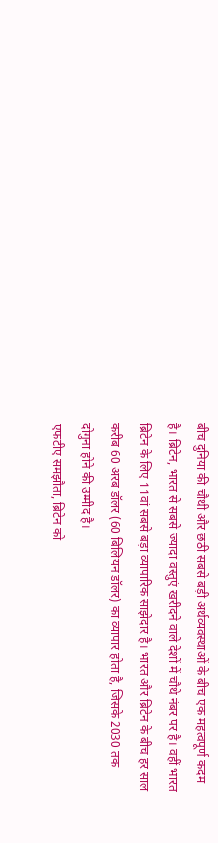बीच दुनिया की चौथी और छठी सबसे बड़ी अर्थव्यवस्थाओं के बीच एक महत्वपूर्ण कदम है। ब्रिटेन, भारत से सबसे ज्यादा वस्तुएं खरीदने वाले देशों में चौथे नंबर पर है। वहीं भारत ब्रिटेन के लिए 11वां सबसे बड़ा व्यापारिक साझेदार है। भारत और ब्रिटेन के बीच हर साल करीब 60 अरब डॉलर (60 बिलियन डॉलर) का व्यापार होता है, जिसके 2030 तक दोगुना होने की उम्मीद है।
एफटीए समझौता, ब्रिटेन को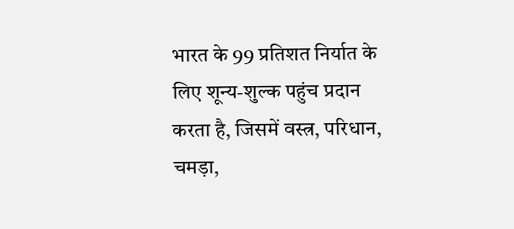भारत के 99 प्रतिशत निर्यात के लिए शून्य-शुल्क पहुंच प्रदान करता है, जिसमें वस्त्र, परिधान, चमड़ा,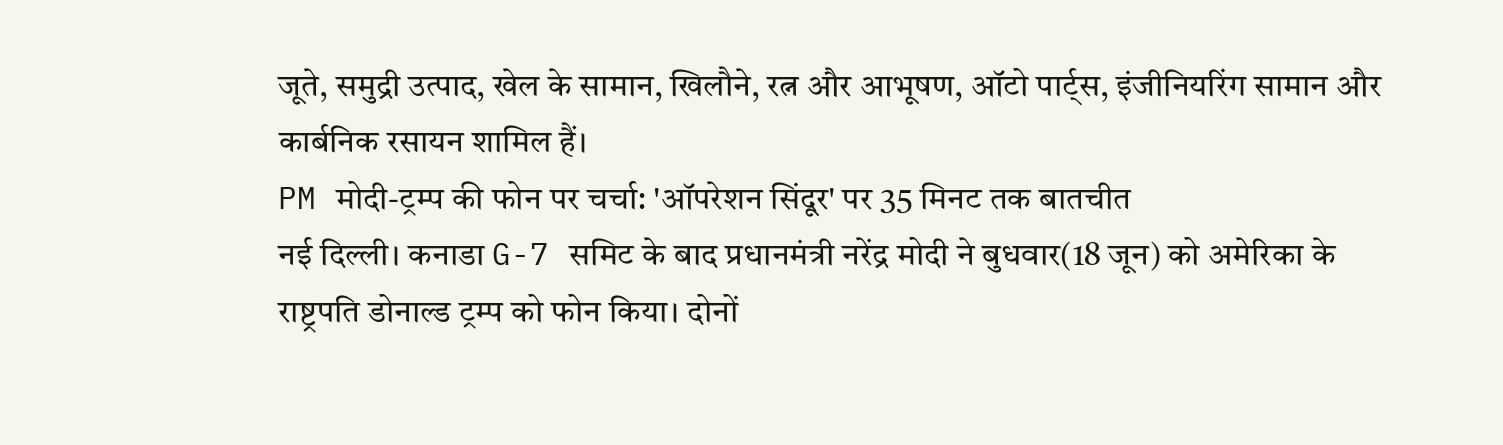जूते, समुद्री उत्पाद, खेल के सामान, खिलौने, रत्न और आभूषण, ऑटो पार्ट्स, इंजीनियरिंग सामान और कार्बनिक रसायन शामिल हैं।
PM मोदी-ट्रम्प की फोन पर चर्चा: 'ऑपरेशन सिंदूर' पर 35 मिनट तक बातचीत
नई दिल्ली। कनाडा G-7 समिट के बाद प्रधानमंत्री नरेंद्र मोदी ने बुधवार(18 जून) को अमेरिका के राष्ट्रपति डोनाल्ड ट्रम्प को फोन किया। दोनों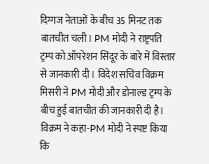दिग्गज नेताओं के बीच 35 मिनट तक बातचीत चली। PM मोदी ने राष्ट्रपति ट्रम्प को ऑपरेशन सिंदूर के बारे में विस्तार से जानकारी दी। विदेश सचिव विक्रम मिसरी ने PM मोदी और डोनाल्ड ट्रम्प के बीच हुई बातचीत की जानकारी दी है। विक्रम ने कहा-PM मोदी ने स्पष्ट किया कि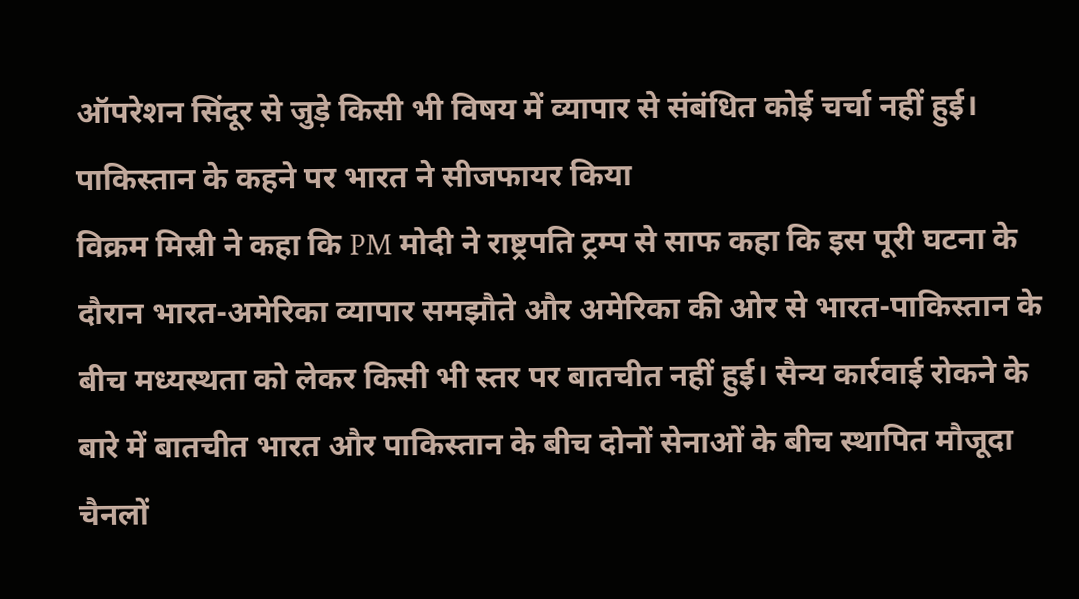ऑपरेशन सिंदूर से जुड़े किसी भी विषय में व्यापार से संबंधित कोई चर्चा नहीं हुई।
पाकिस्तान के कहने पर भारत ने सीजफायर किया
विक्रम मिस्री ने कहा कि PM मोदी ने राष्ट्रपति ट्रम्प से साफ कहा कि इस पूरी घटना के दौरान भारत-अमेरिका व्यापार समझौते और अमेरिका की ओर से भारत-पाकिस्तान के बीच मध्यस्थता को लेकर किसी भी स्तर पर बातचीत नहीं हुई। सैन्य कार्रवाई रोकने के बारे में बातचीत भारत और पाकिस्तान के बीच दोनों सेनाओं के बीच स्थापित मौजूदा चैनलों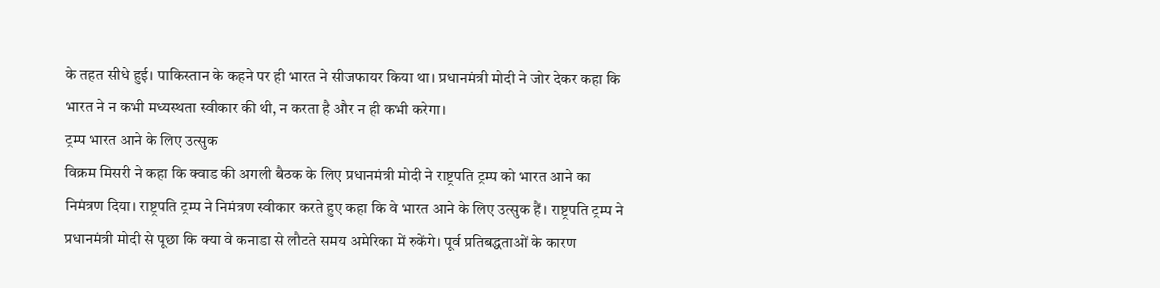के तहत सीधे हुई। पाकिस्तान के कहने पर ही भारत ने सीजफायर किया था। प्रधानमंत्री मोदी ने जोर देकर कहा कि भारत ने न कभी मध्यस्थता स्वीकार की थी, न करता है और न ही कभी करेगा।
ट्रम्प भारत आने के लिए उत्सुक
विक्रम मिसरी ने कहा कि क्वाड की अगली बैठक के लिए प्रधानमंत्री मोदी ने राष्ट्रपति ट्रम्प को भारत आने का निमंत्रण दिया। राष्ट्रपति ट्रम्प ने निमंत्रण स्वीकार करते हुए कहा कि वे भारत आने के लिए उत्सुक हैं। राष्ट्रपति ट्रम्प ने प्रधानमंत्री मोदी से पूछा कि क्या वे कनाडा से लौटते समय अमेरिका में रुकेंगे। पूर्व प्रतिबद्धताओं के कारण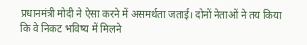प्रधानमंत्री मोदी ने ऐसा करने में असमर्थता जताई। दोनों नेताओं ने तय किया कि वे निकट भविष्य में मिलने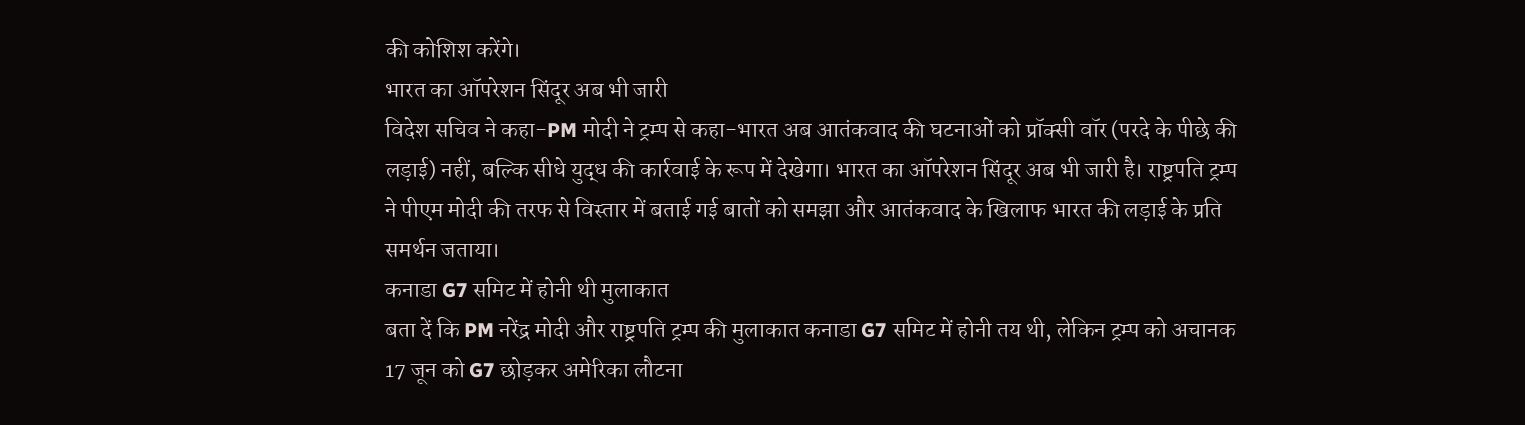की कोशिश करेंगे।
भारत का ऑपरेशन सिंदूर अब भी जारी
विदेश सचिव ने कहा-PM मोदी ने ट्रम्प से कहा-भारत अब आतंकवाद की घटनाओं को प्रॉक्सी वॉर (परदे के पीछे की लड़ाई) नहीं, बल्कि सीधे युद्ध की कार्रवाई के रूप में देखेगा। भारत का ऑपरेशन सिंदूर अब भी जारी है। राष्ट्रपति ट्रम्प ने पीएम मोदी की तरफ से विस्तार में बताई गई बातों को समझा और आतंकवाद के खिलाफ भारत की लड़ाई के प्रति समर्थन जताया।
कनाडा G7 समिट में होनी थी मुलाकात
बता दें कि PM नरेंद्र मोदी और राष्ट्रपति ट्रम्प की मुलाकात कनाडा G7 समिट में होनी तय थी, लेकिन ट्रम्प को अचानक 17 जून को G7 छोड़कर अमेरिका लौटना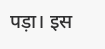पड़ा। इस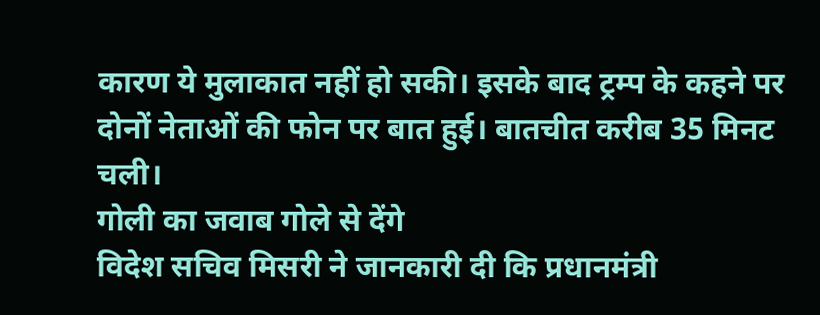कारण ये मुलाकात नहीं हो सकी। इसके बाद ट्रम्प के कहने पर दोनों नेताओं की फोन पर बात हुई। बातचीत करीब 35 मिनट चली।
गोली का जवाब गोले से देंगे
विदेश सचिव मिसरी ने जानकारी दी कि प्रधानमंत्री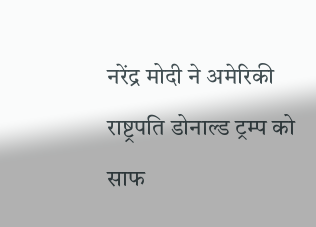नरेंद्र मोदी ने अमेरिकी राष्ट्रपति डोनाल्ड ट्रम्प को साफ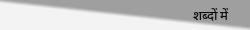शब्दों में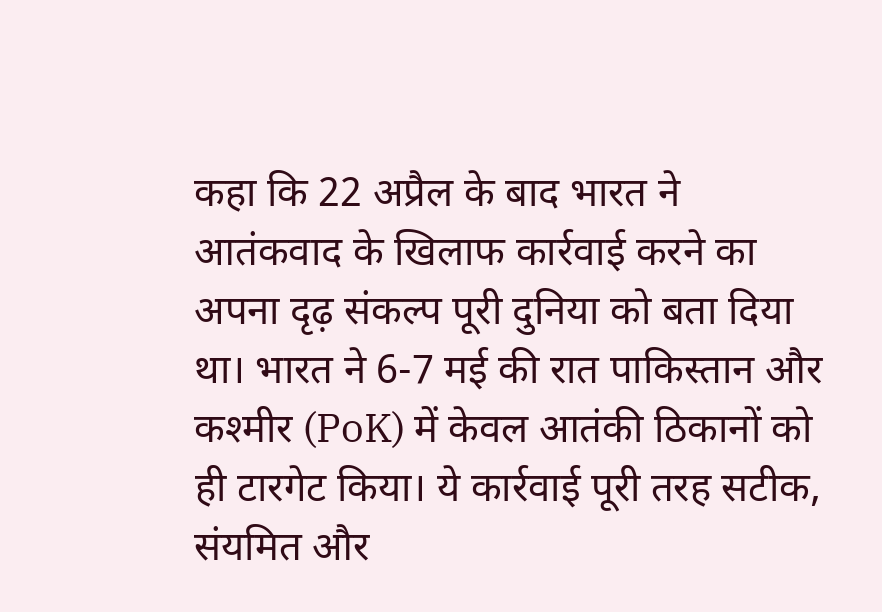कहा कि 22 अप्रैल के बाद भारत ने आतंकवाद के खिलाफ कार्रवाई करने का अपना दृढ़ संकल्प पूरी दुनिया को बता दिया था। भारत ने 6-7 मई की रात पाकिस्तान और कश्मीर (PoK) में केवल आतंकी ठिकानों को ही टारगेट किया। ये कार्रवाई पूरी तरह सटीक, संयमित और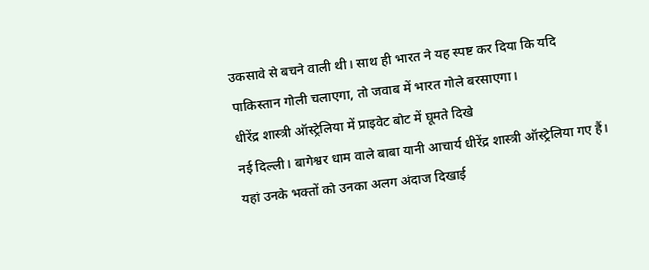उकसावे से बचने वाली थी। साथ ही भारत ने यह स्पष्ट कर दिया कि यदि पाकिस्तान गोली चलाएगा, तो जवाब में भारत गोले बरसाएगा।
धीरेंद्र शास्त्री ऑस्ट्रेलिया में प्राइवेट बोट में घूमते दिखे
नई दिल्ली। बागेश्वर धाम वाले बाबा यानी आचार्य धीरेंद्र शास्त्री ऑस्ट्रेलिया गए हैं। यहां उनके भक्तों को उनका अलग अंदाज दिखाई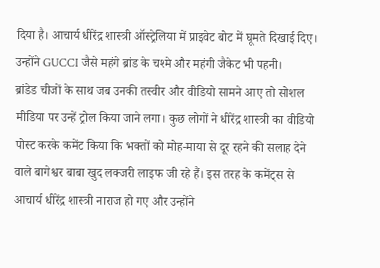दिया है। आचार्य धीरेंद्र शास्त्री ऑस्ट्रेलिया में प्राइवेट बोट में घूमते दिखाई दिए। उन्होंने GUCCI जैसे महंगे ब्रांड के चश्मे और महंगी जैकेट भी पहनी।
ब्रांडेड चीजों के साथ जब उनकी तस्वीर और वीडियो सामने आए तो सोशल मीडिया पर उन्हें ट्रोल किया जाने लगा। कुछ लोगों ने धीरेंद्र शास्त्री का वीडियो पोस्ट करके कमेंट किया कि भक्तों को मोह-माया से दूर रहने की सलाह देने वाले बागेश्वर बाबा खुद लक्जरी लाइफ जी रहे हैं। इस तरह के कमेंट्स से आचार्य धीरेंद्र शास्त्री नाराज हो गए और उन्होंने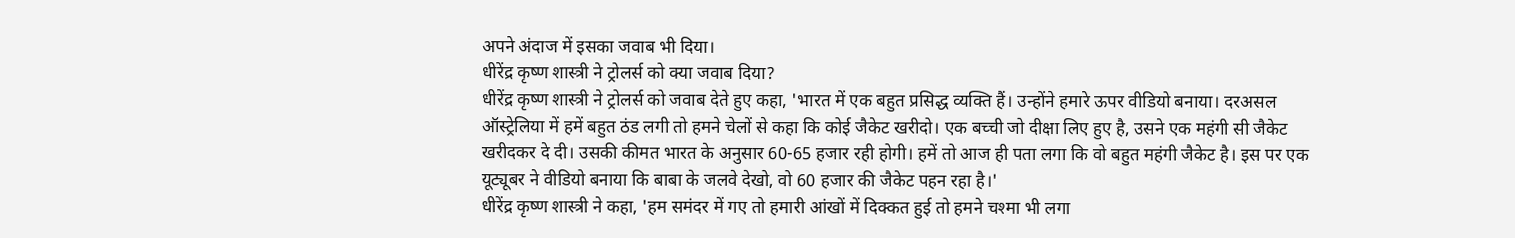अपने अंदाज में इसका जवाब भी दिया।
धीरेंद्र कृष्ण शास्त्री ने ट्रोलर्स को क्या जवाब दिया?
धीरेंद्र कृष्ण शास्त्री ने ट्रोलर्स को जवाब देते हुए कहा, 'भारत में एक बहुत प्रसिद्ध व्यक्ति हैं। उन्होंने हमारे ऊपर वीडियो बनाया। दरअसल ऑस्ट्रेलिया में हमें बहुत ठंड लगी तो हमने चेलों से कहा कि कोई जैकेट खरीदो। एक बच्ची जो दीक्षा लिए हुए है, उसने एक महंगी सी जैकेट खरीदकर दे दी। उसकी कीमत भारत के अनुसार 60-65 हजार रही होगी। हमें तो आज ही पता लगा कि वो बहुत महंगी जैकेट है। इस पर एक यूट्यूबर ने वीडियो बनाया कि बाबा के जलवे देखो, वो 60 हजार की जैकेट पहन रहा है।'
धीरेंद्र कृष्ण शास्त्री ने कहा, 'हम समंदर में गए तो हमारी आंखों में दिक्कत हुई तो हमने चश्मा भी लगा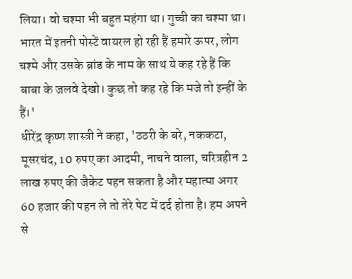लिया। वो चश्मा भी बहुत महंगा था। गुच्ची का चश्मा था। भारत में इतनी पोस्टें वायरल हो रही हैं हमारे ऊपर, लोग चश्मे और उसके ब्रांड के नाम के साथ ये कह रहे हैं कि बाबा के जलवे देखो। कुछ तो कह रहे कि मजे तो इन्हीं के हैं।'
धीरेंद्र कृष्ण शास्त्री ने कहा, 'ठठरी के बरे, नककटा, मूसरचंद, 10 रुपए का आदमी, नाचने वाला, चरित्रहीन 2 लाख रुपए की जैकेट पहन सकता है और महात्मा अगर 60 हजार की पहन ले तो तेरे पेट में दर्द होता है। हम अपने से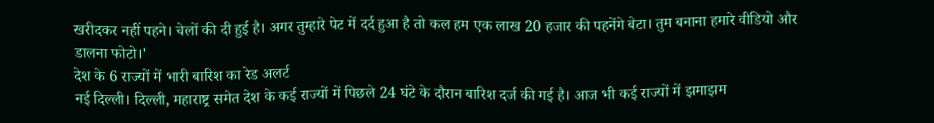खरीदकर नहीं पहने। चेलों की दी हुई है। अगर तुम्हारे पेट में दर्द हुआ है तो कल हम एक लाख 20 हजार की पहनेंगे बेटा। तुम बनाना हमारे वीडियो और डालना फोटो।'
देश के 6 राज्यों में भारी बारिश का रेड अलर्ट
नई दिल्ली। दिल्ली, महाराष्ट्र समेत देश के कई राज्यों में पिछले 24 घंटे के दौरान बारिश दर्ज की गई है। आज भी कई राज्यों में झमाझम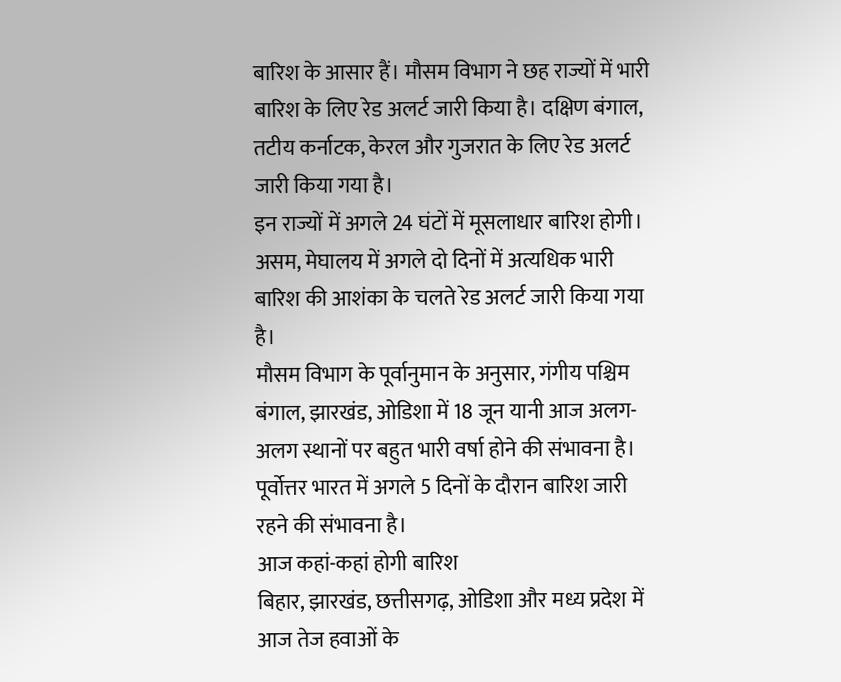बारिश के आसार हैं। मौसम विभाग ने छह राज्यों में भारी बारिश के लिए रेड अलर्ट जारी किया है। दक्षिण बंगाल, तटीय कर्नाटक, केरल और गुजरात के लिए रेड अलर्ट जारी किया गया है।
इन राज्यों में अगले 24 घंटों में मूसलाधार बारिश होगी। असम, मेघालय में अगले दो दिनों में अत्यधिक भारी बारिश की आशंका के चलते रेड अलर्ट जारी किया गया है।
मौसम विभाग के पूर्वानुमान के अनुसार, गंगीय पश्चिम बंगाल, झारखंड, ओडिशा में 18 जून यानी आज अलग-अलग स्थानों पर बहुत भारी वर्षा होने की संभावना है। पूर्वोत्तर भारत में अगले 5 दिनों के दौरान बारिश जारी रहने की संभावना है।
आज कहां-कहां होगी बारिश
बिहार, झारखंड, छत्तीसगढ़, ओडिशा और मध्य प्रदेश में आज तेज हवाओं के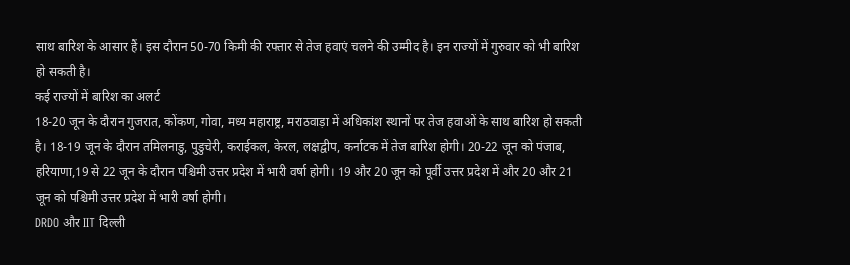साथ बारिश के आसार हैं। इस दौरान 50-70 किमी की रफ्तार से तेज हवाएं चलने की उम्मीद है। इन राज्यों में गुरुवार को भी बारिश हो सकती है।
कई राज्यों में बारिश का अलर्ट
18-20 जून के दौरान गुजरात, कोंकण, गोवा, मध्य महाराष्ट्र, मराठवाड़ा में अधिकांश स्थानों पर तेज हवाओं के साथ बारिश हो सकती है। 18-19 जून के दौरान तमिलनाडु, पुडुचेरी, कराईकल, केरल, लक्षद्वीप, कर्नाटक में तेज बारिश होगी। 20-22 जून को पंजाब, हरियाणा,19 से 22 जून के दौरान पश्चिमी उत्तर प्रदेश में भारी वर्षा होगी। 19 और 20 जून को पूर्वी उत्तर प्रदेश में और 20 और 21 जून को पश्चिमी उत्तर प्रदेश में भारी वर्षा होगी।
DRDO और IIT दिल्ली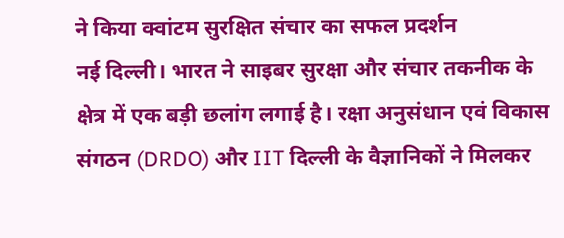ने किया क्वांटम सुरक्षित संचार का सफल प्रदर्शन
नई दिल्ली। भारत ने साइबर सुरक्षा और संचार तकनीक के क्षेत्र में एक बड़ी छलांग लगाई है। रक्षा अनुसंधान एवं विकास संगठन (DRDO) और IIT दिल्ली के वैज्ञानिकों ने मिलकर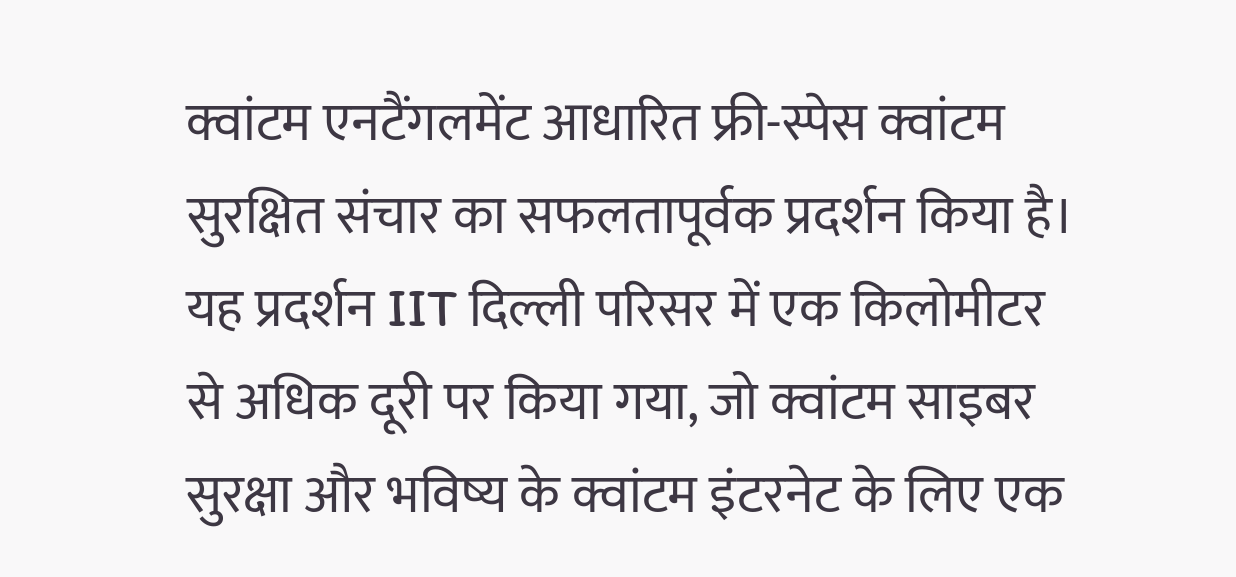क्वांटम एनटैंगलमेंट आधारित फ्री-स्पेस क्वांटम सुरक्षित संचार का सफलतापूर्वक प्रदर्शन किया है। यह प्रदर्शन IIT दिल्ली परिसर में एक किलोमीटर से अधिक दूरी पर किया गया, जो क्वांटम साइबर सुरक्षा और भविष्य के क्वांटम इंटरनेट के लिए एक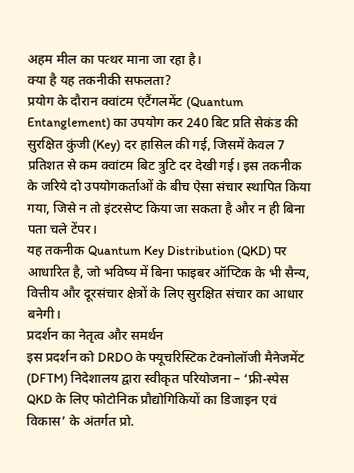अहम मील का पत्थर माना जा रहा है।
क्या है यह तकनीकी सफलता?
प्रयोग के दौरान क्वांटम एंटैंगलमेंट (Quantum Entanglement) का उपयोग कर 240 बिट प्रति सेकंड की सुरक्षित कुंजी (Key) दर हासिल की गई, जिसमें केवल 7 प्रतिशत से कम क्वांटम बिट त्रुटि दर देखी गई। इस तकनीक के जरिये दो उपयोगकर्ताओं के बीच ऐसा संचार स्थापित किया गया, जिसे न तो इंटरसेप्ट किया जा सकता है और न ही बिना पता चले टेंपर।
यह तकनीक Quantum Key Distribution (QKD) पर आधारित है, जो भविष्य में बिना फाइबर ऑप्टिक के भी सैन्य, वित्तीय और दूरसंचार क्षेत्रों के लिए सुरक्षित संचार का आधार बनेगी।
प्रदर्शन का नेतृत्व और समर्थन
इस प्रदर्शन को DRDO के फ्यूचरिस्टिक टेक्नोलॉजी मैनेजमेंट (DFTM) निदेशालय द्वारा स्वीकृत परियोजना – ‘फ्री-स्पेस QKD के लिए फोटोनिक प्रौद्योगिकियों का डिजाइन एवं विकास’ के अंतर्गत प्रो.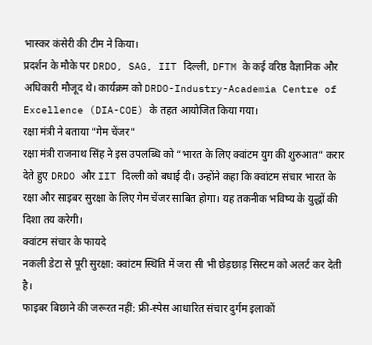भास्कर कंसेरी की टीम ने किया।
प्रदर्शन के मौके पर DRDO, SAG, IIT दिल्ली, DFTM के कई वरिष्ठ वैज्ञानिक और अधिकारी मौजूद थे। कार्यक्रम को DRDO-Industry-Academia Centre of Excellence (DIA-COE) के तहत आयोजित किया गया।
रक्षा मंत्री ने बताया "गेम चेंजर"
रक्षा मंत्री राजनाथ सिंह ने इस उपलब्धि को “भारत के लिए क्वांटम युग की शुरुआत” करार देते हुए DRDO और IIT दिल्ली को बधाई दी। उन्होंने कहा कि क्वांटम संचार भारत के रक्षा और साइबर सुरक्षा के लिए गेम चेंजर साबित होगा। यह तकनीक भविष्य के युद्धों की दिशा तय करेगी।
क्वांटम संचार के फायदे
नकली डेटा से पूरी सुरक्षा: क्वांटम स्थिति में जरा सी भी छेड़छाड़ सिस्टम को अलर्ट कर देती है।
फाइबर बिछाने की जरूरत नहीं: फ्री-स्पेस आधारित संचार दुर्गम इलाकों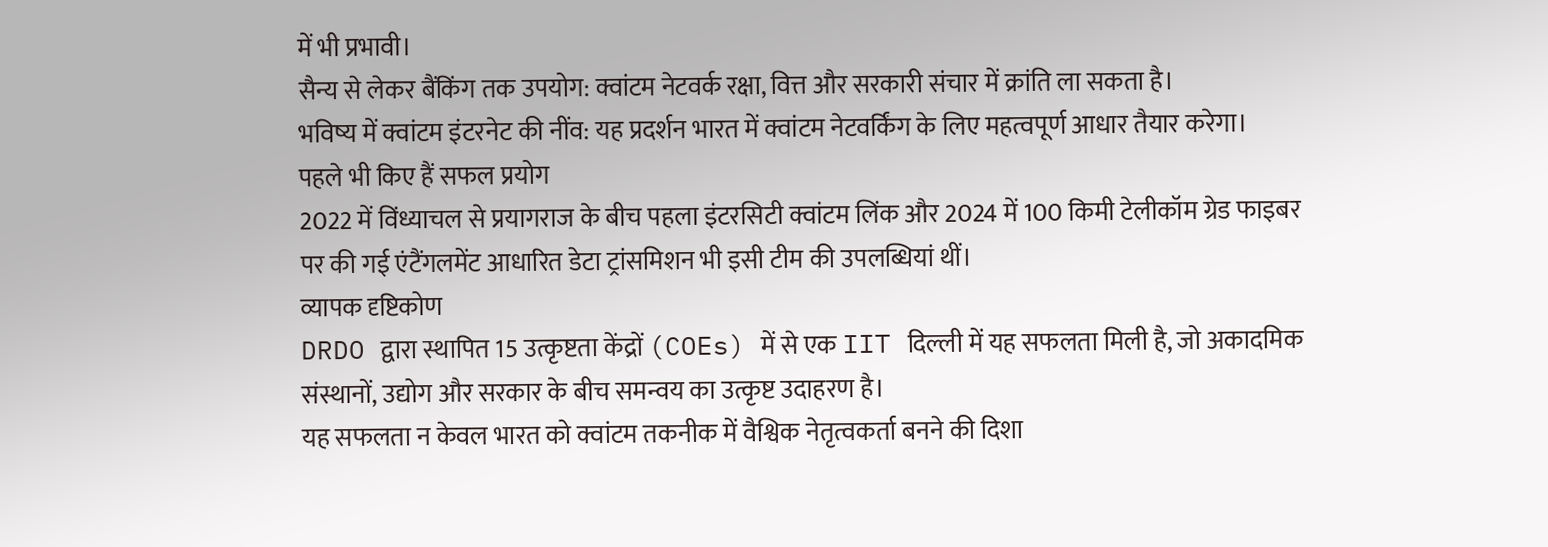में भी प्रभावी।
सैन्य से लेकर बैंकिंग तक उपयोग: क्वांटम नेटवर्क रक्षा, वित्त और सरकारी संचार में क्रांति ला सकता है।
भविष्य में क्वांटम इंटरनेट की नींव: यह प्रदर्शन भारत में क्वांटम नेटवर्किंग के लिए महत्वपूर्ण आधार तैयार करेगा।
पहले भी किए हैं सफल प्रयोग
2022 में विंध्याचल से प्रयागराज के बीच पहला इंटरसिटी क्वांटम लिंक और 2024 में 100 किमी टेलीकॉम ग्रेड फाइबर पर की गई एंटैंगलमेंट आधारित डेटा ट्रांसमिशन भी इसी टीम की उपलब्धियां थीं।
व्यापक दृष्टिकोण
DRDO द्वारा स्थापित 15 उत्कृष्टता केंद्रों (COEs) में से एक IIT दिल्ली में यह सफलता मिली है, जो अकादमिक संस्थानों, उद्योग और सरकार के बीच समन्वय का उत्कृष्ट उदाहरण है।
यह सफलता न केवल भारत को क्वांटम तकनीक में वैश्विक नेतृत्वकर्ता बनने की दिशा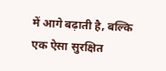में आगे बढ़ाती है, बल्कि एक ऐसा सुरक्षित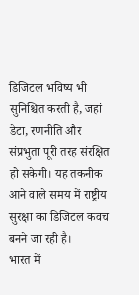डिजिटल भविष्य भी सुनिश्चित करती है, जहां डेटा, रणनीति और संप्रभुता पूरी तरह संरक्षित हो सकेगी। यह तकनीक आने वाले समय में राष्ट्रीय सुरक्षा का डिजिटल कवच बनने जा रही है।
भारत में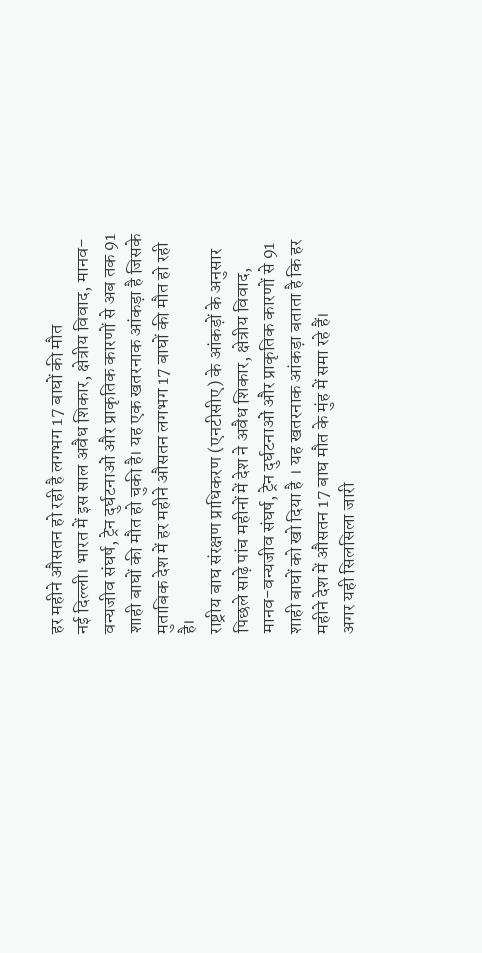हर महीने औसतन हो रही है लगभग 17 बाघों की मौत
नई दिल्ली। भारत में इस साल अवैध शिकार, क्षेत्रीय विवाद, मानव-वन्यजीव संघर्ष, ट्रेन दुर्घटनाओं और प्राकृतिक कारणों से अब तक 91 शाही बाघों की मौत हो चुकी है। यह एक खतरनाक आंकड़ा है जिसके मुताबिक देश में हर महीने औसतन लगभग 17 बाघों की मौत हो रही है।
राष्ट्रीय बाघ संरक्षण प्राधिकरण (एनटीसीए) के आंकड़ों के अनुसार पिछले साढ़े पांच महीनों में देश ने अवैध शिकार, क्षेत्रीय विवाद, मानव-वन्यजीव संघर्ष, ट्रेन दुर्घटनाओं और प्राकृतिक कारणों से 91 शाही बाघों को खो दिया है । यह खतरनाक आंकड़ा बताता है कि हर महीने देश में औसतन 17 बाघ मौत के मुंह में समा रहे हैं।
अगर यही सिलसिला जारी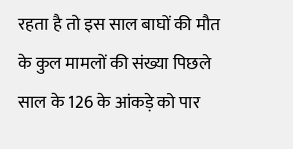रहता है तो इस साल बाघों की मौत के कुल मामलों की संख्या पिछले साल के 126 के आंकड़े को पार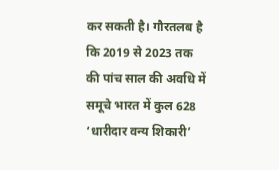कर सकती है। गौरतलब है कि 2019 से 2023 तक की पांच साल की अवधि में समूचे भारत में कुल 628 ‘धारीदार वन्य शिकारी’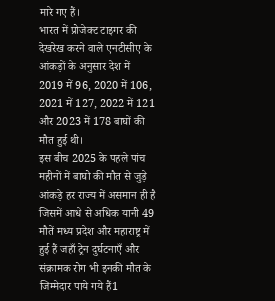मारे गए हैं।
भारत में प्रोजेक्ट टाइगर की देखरेख करने वाले एनटीसीए के आंकड़ों के अनुसार देश में 2019 में 96, 2020 में 106, 2021 में 127, 2022 में 121 और 2023 में 178 बाघों की मौत हुई थी।
इस बीच 2025 के पहले पांच महीनों में बाघो की मौत से जुड़े आंकड़े हर राज्य में असमान ही है जिसमें आधे से अधिक यानी 49 मौतें मध्य प्रदेश और महाराष्ट्र में हुई हैं जहाँ ट्रेन दुर्घटनाएँ और संक्रामक रोग भी इनकी मौत के जिम्मेदार पाये गये हैं1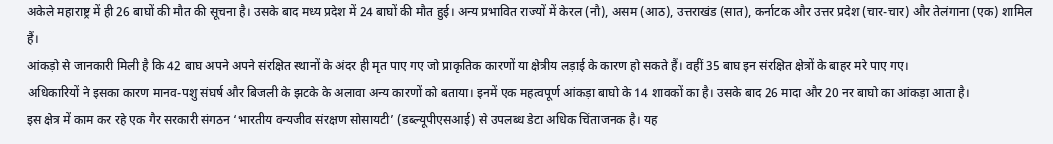अकेले महाराष्ट्र में ही 26 बाघों की मौत की सूचना है। उसके बाद मध्य प्रदेश में 24 बाघों की मौत हुई। अन्य प्रभावित राज्यों में केरल (नौ), असम (आठ), उत्तराखंड (सात), कर्नाटक और उत्तर प्रदेश (चार-चार) और तेलंगाना (एक) शामिल हैं।
आंकड़ो से जानकारी मिली है कि 42 बाघ अपने अपने संरक्षित स्थानों के अंदर ही मृत पाए गए जो प्राकृतिक कारणों या क्षेत्रीय लड़ाई के कारण हो सकते हैं। वहीं 35 बाघ इन संरक्षित क्षेत्रों के बाहर मरे पाए गए।
अधिकारियों ने इसका कारण मानव-पशु संघर्ष और बिजली के झटके के अलावा अन्य कारणों को बताया। इनमें एक महत्वपूर्ण आंकड़ा बाघो के 14 शावकों का है। उसके बाद 26 मादा और 20 नर बाघो का आंकड़ा आता है।
इस क्षेत्र में काम कर रहे एक गैर सरकारी संगठन ‘भारतीय वन्यजीव संरक्षण सोसायटी’ (डब्ल्यूपीएसआई) से उपलब्ध डेटा अधिक चिंताजनक है। यह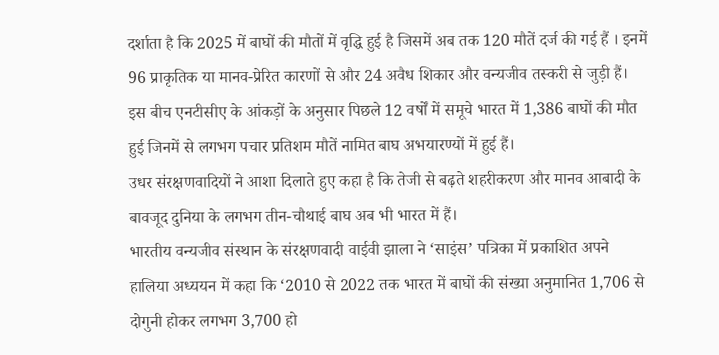दर्शाता है कि 2025 में बाघों की मौतों में वृद्धि हुई है जिसमें अब तक 120 मौतें दर्ज की गई हैं । इनमें 96 प्राकृतिक या मानव-प्रेरित कारणों से और 24 अवैध शिकार और वन्यजीव तस्करी से जुड़ी हैं।
इस बीच एनटीसीए के आंकड़ों के अनुसार पिछले 12 वर्षों में समूचे भारत में 1,386 बाघों की मौत हुई जिनमें से लगभग पचार प्रतिशम मौतें नामित बाघ अभयारण्यों में हुई हैं।
उधर संरक्षणवादियों ने आशा दिलाते हुए कहा है कि तेजी से बढ़ते शहरीकरण और मानव आबादी के बावजूद दुनिया के लगभग तीन-चौथाई बाघ अब भी भारत में हैं।
भारतीय वन्यजीव संस्थान के संरक्षणवादी वाईवी झाला ने ‘साइंस’ पत्रिका में प्रकाशित अपने हालिया अध्ययन में कहा कि ‘2010 से 2022 तक भारत में बाघों की संख्या अनुमानित 1,706 से दोगुनी होकर लगभग 3,700 हो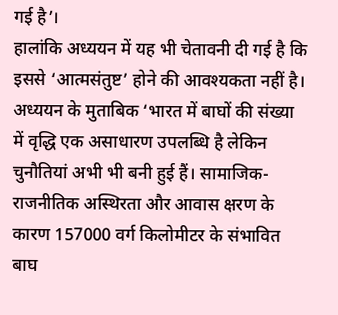गई है’।
हालांकि अध्ययन में यह भी चेतावनी दी गई है कि इससे ‘आत्मसंतुष्ट’ होने की आवश्यकता नहीं है। अध्ययन के मुताबिक ‘भारत में बाघों की संख्या में वृद्धि एक असाधारण उपलब्धि है लेकिन चुनौतियां अभी भी बनी हुई हैं। सामाजिक-राजनीतिक अस्थिरता और आवास क्षरण के कारण 157000 वर्ग किलोमीटर के संभावित बाघ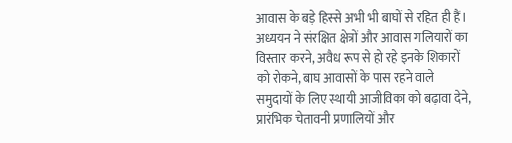आवास के बड़े हिस्से अभी भी बाघों से रहित ही हैं।
अध्ययन ने संरक्षित क्षेत्रों और आवास गलियारों का विस्तार करने, अवैध रूप से हो रहे इनके शिकारों को रोकने, बाघ आवासों के पास रहने वाले समुदायों के लिए स्थायी आजीविका को बढ़ावा देने, प्रारंभिक चेतावनी प्रणालियों और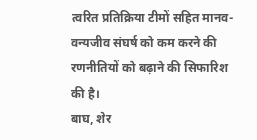त्वरित प्रतिक्रिया टीमों सहित मानव-वन्यजीव संघर्ष को कम करने की रणनीतियों को बढ़ाने की सिफारिश की है।
बाघ, शेर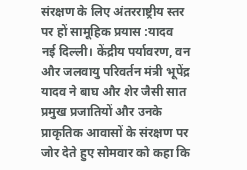संरक्षण के लिए अंतरराष्ट्रीय स्तर पर हों सामूहिक प्रयास :यादव
नई दिल्ली। केंद्रीय पर्यावरण, वन और जलवायु परिवर्तन मंत्री भूपेंद्र यादव ने बाघ और शेर जैसी सात प्रमुख प्रजातियों और उनके प्राकृतिक आवासों के संरक्षण पर जोर देते हुए सोमवार को कहा कि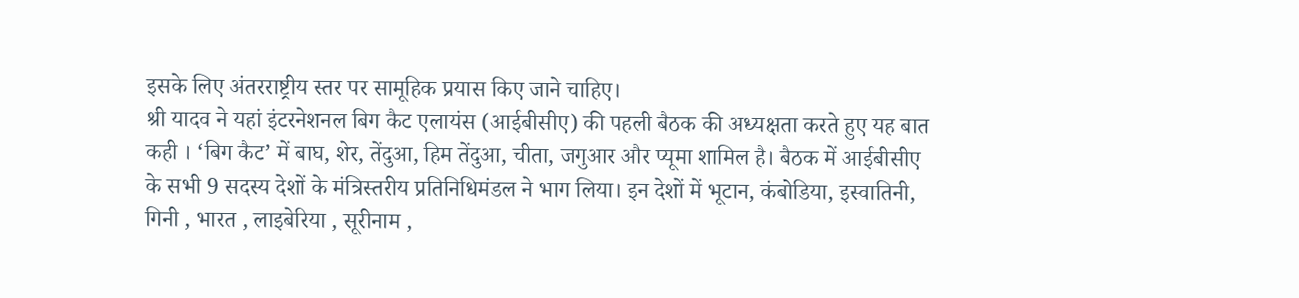इसके लिए अंतरराष्ट्रीय स्तर पर सामूहिक प्रयास किए जाने चाहिए।
श्री यादव ने यहां इंटरनेशनल बिग कैट एलायंस (आईबीसीए) की पहली बैठक की अध्यक्षता करते हुए यह बात कही । ‘बिग कैट’ में बाघ, शेर, तेंदुआ, हिम तेंदुआ, चीता, जगुआर और प्यूमा शामिल है। बैठक में आईबीसीए के सभी 9 सदस्य देशों के मंत्रिस्तरीय प्रतिनिधिमंडल ने भाग लिया। इन देशों में भूटान, कंबोडिया, इस्वातिनी, गिनी , भारत , लाइबेरिया , सूरीनाम ,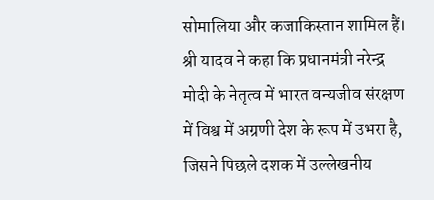सोमालिया और कजाकिस्तान शामिल हैं।
श्री यादव ने कहा कि प्रधानमंत्री नरेन्द्र मोदी के नेतृत्व में भारत वन्यजीव संरक्षण में विश्व में अग्रणी देश के रूप में उभरा है, जिसने पिछले दशक में उल्लेखनीय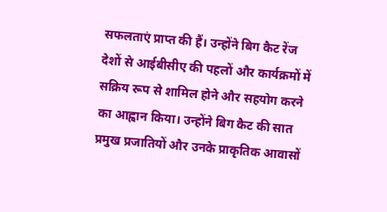सफलताएं प्राप्त की हैं। उन्होंने बिग कैट रेंज देशों से आईबीसीए की पहलों और कार्यक्रमों में सक्रिय रूप से शामिल होने और सहयोग करने का आह्वान किया। उन्होंने बिग कैट की सात प्रमुख प्रजातियों और उनके प्राकृतिक आवासों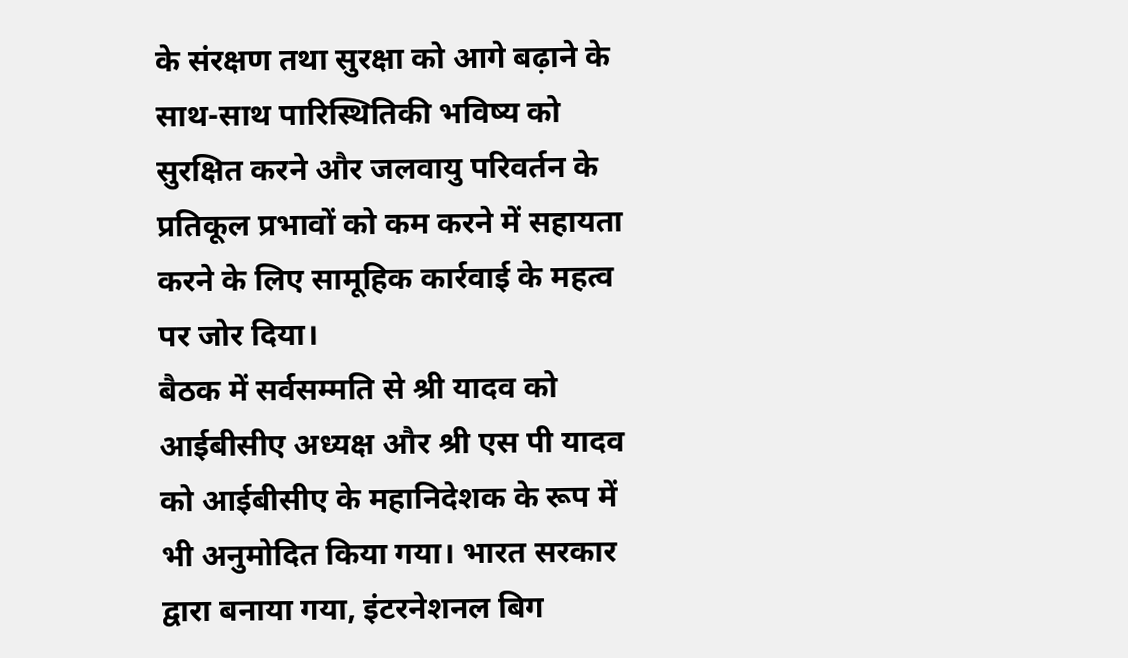के संरक्षण तथा सुरक्षा को आगे बढ़ाने के साथ-साथ पारिस्थितिकी भविष्य को सुरक्षित करने और जलवायु परिवर्तन के प्रतिकूल प्रभावों को कम करने में सहायता करने के लिए सामूहिक कार्रवाई के महत्व पर जोर दिया।
बैठक में सर्वसम्मति से श्री यादव को आईबीसीए अध्यक्ष और श्री एस पी यादव को आईबीसीए के महानिदेशक के रूप में भी अनुमोदित किया गया। भारत सरकार द्वारा बनाया गया, इंटरनेशनल बिग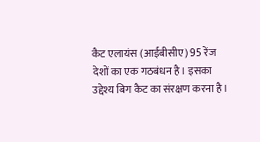कैट एलायंस (आईबीसीए) 95 रेंज देशों का एक गठबंधन है। इसका उद्देश्य बिग कैट का संरक्षण करना है।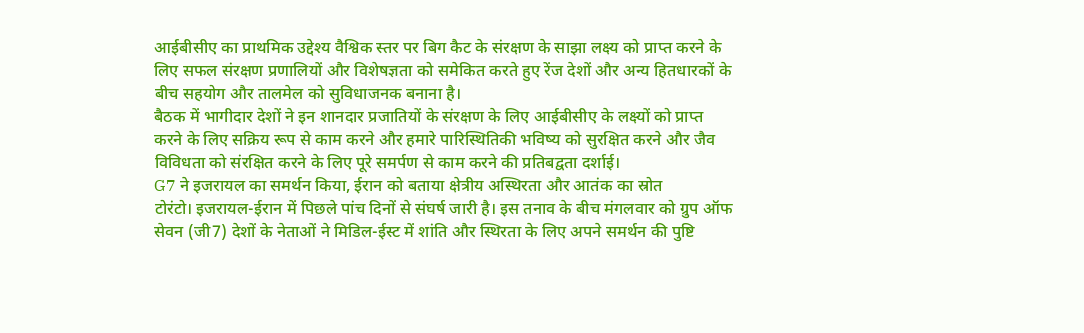आईबीसीए का प्राथमिक उद्देश्य वैश्विक स्तर पर बिग कैट के संरक्षण के साझा लक्ष्य को प्राप्त करने के लिए सफल संरक्षण प्रणालियों और विशेषज्ञता को समेकित करते हुए रेंज देशों और अन्य हितधारकों के बीच सहयोग और तालमेल को सुविधाजनक बनाना है।
बैठक में भागीदार देशों ने इन शानदार प्रजातियों के संरक्षण के लिए आईबीसीए के लक्ष्यों को प्राप्त करने के लिए सक्रिय रूप से काम करने और हमारे पारिस्थितिकी भविष्य को सुरक्षित करने और जैव विविधता को संरक्षित करने के लिए पूरे समर्पण से काम करने की प्रतिबद्वता दर्शाई।
G7 ने इजरायल का समर्थन किया, ईरान को बताया क्षेत्रीय अस्थिरता और आतंक का स्रोत
टोरंटो। इजरायल-ईरान में पिछले पांच दिनों से संघर्ष जारी है। इस तनाव के बीच मंगलवार को ग्रुप ऑफ सेवन (जी7) देशों के नेताओं ने मिडिल-ईस्ट में शांति और स्थिरता के लिए अपने समर्थन की पुष्टि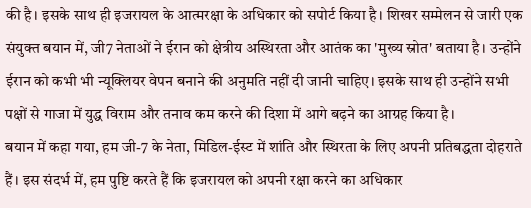की है। इसके साथ ही इजरायल के आत्मरक्षा के अधिकार को सपोर्ट किया है। शिखर सम्मेलन से जारी एक संयुक्त बयान में, जी7 नेताओं ने ईरान को क्षेत्रीय अस्थिरता और आतंक का 'मुख्य स्रोत' बताया है। उन्होंने ईरान को कभी भी न्यूक्लियर वेपन बनाने की अनुमति नहीं दी जानी चाहिए। इसके साथ ही उन्होंने सभी पक्षों से गाजा में युद्ध विराम और तनाव कम करने की दिशा में आगे बढ़ने का आग्रह किया है।
बयान में कहा गया, हम जी-7 के नेता, मिडिल-ईस्ट में शांति और स्थिरता के लिए अपनी प्रतिबद्धता दोहराते हैं। इस संदर्भ में, हम पुष्टि करते हैं कि इजरायल को अपनी रक्षा करने का अधिकार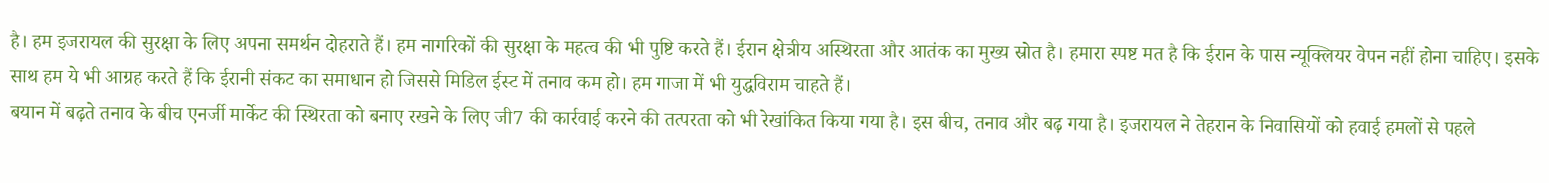है। हम इजरायल की सुरक्षा के लिए अपना समर्थन दोहराते हैं। हम नागरिकों की सुरक्षा के महत्व की भी पुष्टि करते हैं। ईरान क्षेत्रीय अस्थिरता और आतंक का मुख्य स्रोत है। हमारा स्पष्ट मत है कि ईरान के पास न्यूक्लियर वेपन नहीं होना चाहिए। इसके साथ हम ये भी आग्रह करते हैं कि ईरानी संकट का समाधान हो जिससे मिडिल ईस्ट में तनाव कम हो। हम गाजा में भी युद्धविराम चाहते हैं।
बयान में बढ़ते तनाव के बीच एनर्जी मार्केट की स्थिरता को बनाए रखने के लिए जी7 की कार्रवाई करने की तत्परता को भी रेखांकित किया गया है। इस बीच, तनाव और बढ़ गया है। इजरायल ने तेहरान के निवासियों को हवाई हमलों से पहले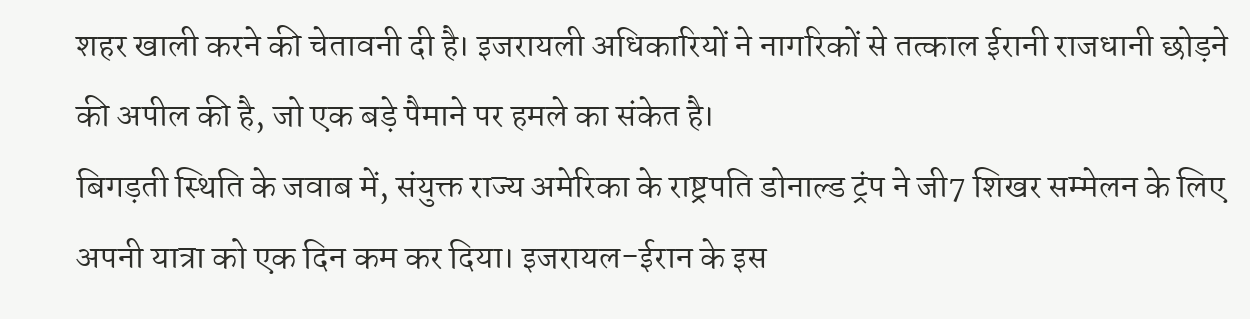शहर खाली करने की चेतावनी दी है। इजरायली अधिकारियों ने नागरिकों से तत्काल ईरानी राजधानी छोड़ने की अपील की है, जो एक बड़े पैमाने पर हमले का संकेत है।
बिगड़ती स्थिति के जवाब में, संयुक्त राज्य अमेरिका के राष्ट्रपति डोनाल्ड ट्रंप ने जी7 शिखर सम्मेलन के लिए अपनी यात्रा को एक दिन कम कर दिया। इजरायल-ईरान के इस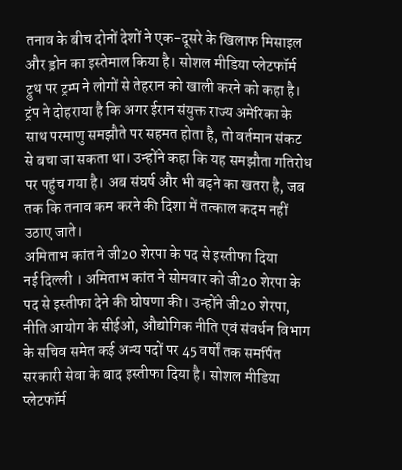तनाव के बीच दोनों देशों ने एक-दूसरे के खिलाफ मिसाइल और ड्रोन का इस्तेमाल किया है। सोशल मीडिया प्लेटफॉर्म ट्रुथ पर ट्रम्प ने लोगों से तेहरान को खाली करने को कहा है।
ट्रंप ने दोहराया है कि अगर ईरान संयुक्त राज्य अमेरिका के साथ परमाणु समझौते पर सहमत होता है, तो वर्तमान संकट से बचा जा सकता था। उन्होंने कहा कि यह समझौता गतिरोध पर पहुंच गया है। अब संघर्ष और भी बढ़ने का खतरा है, जब तक कि तनाव कम करने की दिशा में तत्काल कदम नहीं उठाए जाते।
अमिताभ कांत ने जी20 शेरपा के पद से इस्तीफा दिया
नई दिल्ली । अमिताभ कांत ने सोमवार को जी20 शेरपा के पद से इस्तीफा देने की घोषणा की। उन्होंने जी20 शेरपा, नीति आयोग के सीईओ, औद्योगिक नीति एवं संवर्धन विभाग के सचिव समेत कई अन्य पदों पर 45 वर्षों तक समर्पित सरकारी सेवा के बाद इस्तीफा दिया है। सोशल मीडिया प्लेटफॉर्म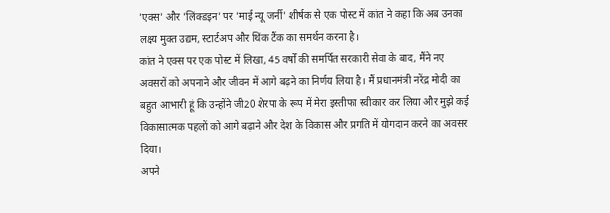'एक्स' और 'लिंक्डइन' पर 'माई न्यू जर्नी' शीर्षक से एक पोस्ट में कांत ने कहा कि अब उनका लक्ष्य मुक्त उद्यम, स्टार्टअप और थिंक टैंक का समर्थन करना है।
कांत ने एक्स पर एक पोस्ट में लिखा, 45 वर्षों की समर्पित सरकारी सेवा के बाद, मैंने नए अवसरों को अपनाने और जीवन में आगे बढ़ने का निर्णय लिया है। मैं प्रधानमंत्री नरेंद्र मोदी का बहुत आभारी हूं कि उन्होंने जी20 शेरपा के रूप में मेरा इस्तीफा स्वीकार कर लिया और मुझे कई विकासात्मक पहलों को आगे बढ़ाने और देश के विकास और प्रगति में योगदान करने का अवसर दिया।
अपने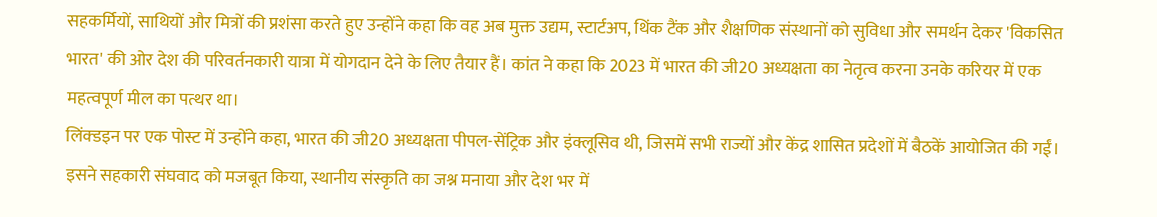सहकर्मियों, साथियों और मित्रों की प्रशंसा करते हुए उन्होंने कहा कि वह अब मुक्त उद्यम, स्टार्टअप, थिंक टैंक और शैक्षणिक संस्थानों को सुविधा और समर्थन देकर 'विकसित भारत' की ओर देश की परिवर्तनकारी यात्रा में योगदान देने के लिए तैयार हैं। कांत ने कहा कि 2023 में भारत की जी20 अध्यक्षता का नेतृत्व करना उनके करियर में एक महत्वपूर्ण मील का पत्थर था।
लिंक्डइन पर एक पोस्ट में उन्होंने कहा, भारत की जी20 अध्यक्षता पीपल-सेंट्रिक और इंक्लूसिव थी, जिसमें सभी राज्यों और केंद्र शासित प्रदेशों में बैठकें आयोजित की गईं। इसने सहकारी संघवाद को मजबूत किया, स्थानीय संस्कृति का जश्न मनाया और देश भर में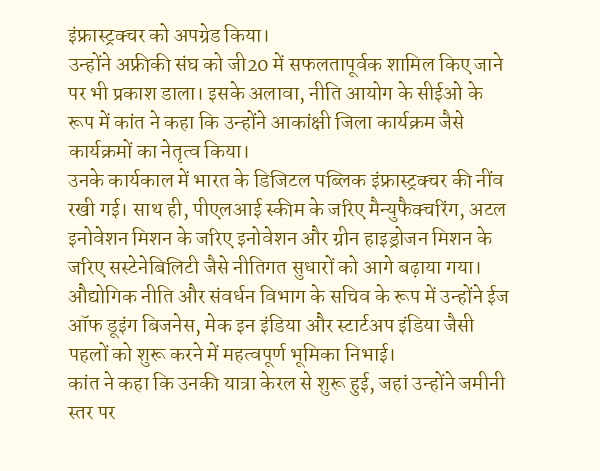इंफ्रास्ट्रक्चर को अपग्रेड किया।
उन्होंने अफ्रीकी संघ को जी20 में सफलतापूर्वक शामिल किए जाने पर भी प्रकाश डाला। इसके अलावा, नीति आयोग के सीईओ के रूप में कांत ने कहा कि उन्होंने आकांक्षी जिला कार्यक्रम जैसे कार्यक्रमों का नेतृत्व किया।
उनके कार्यकाल में भारत के डिजिटल पब्लिक इंफ्रास्ट्रक्चर की नींव रखी गई। साथ ही, पीएलआई स्कीम के जरिए मैन्युफैक्चरिंग, अटल इनोवेशन मिशन के जरिए इनोवेशन और ग्रीन हाइड्रोजन मिशन के जरिए सस्टेनेबिलिटी जैसे नीतिगत सुधारों को आगे बढ़ाया गया।
औद्योगिक नीति और संवर्धन विभाग के सचिव के रूप में उन्होंने ईज ऑफ डूइंग बिजनेस, मेक इन इंडिया और स्टार्टअप इंडिया जैसी पहलों को शुरू करने में महत्वपूर्ण भूमिका निभाई।
कांत ने कहा कि उनकी यात्रा केरल से शुरू हुई, जहां उन्होंने जमीनी स्तर पर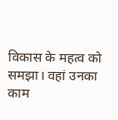विकास के महत्व को समझा। वहां उनका काम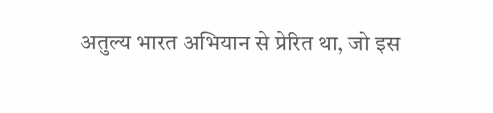अतुल्य भारत अभियान से प्रेरित था, जो इस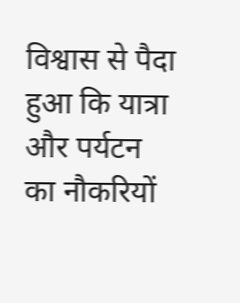विश्वास से पैदा हुआ कि यात्रा और पर्यटन का नौकरियों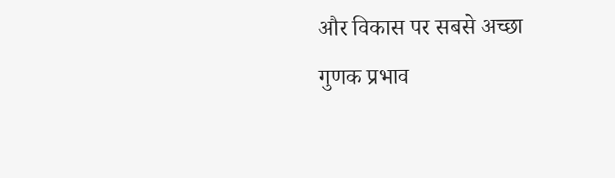और विकास पर सबसे अच्छा गुणक प्रभाव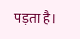पड़ता है।